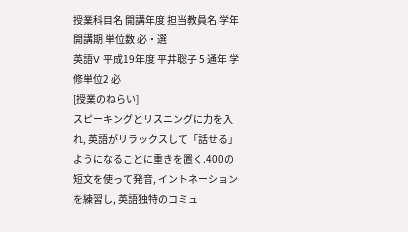授業科目名 開講年度 担当教員名 学年 開講期 単位数 必・選
英語V 平成19年度 平井聡子 5 通年 学修単位2 必
[授業のねらい]
スピーキングとリスニングに力を入れ, 英語がリラックスして「話せる」ようになることに重きを置く.400の短文を使って発音, イントネーションを練習し, 英語独特のコミュ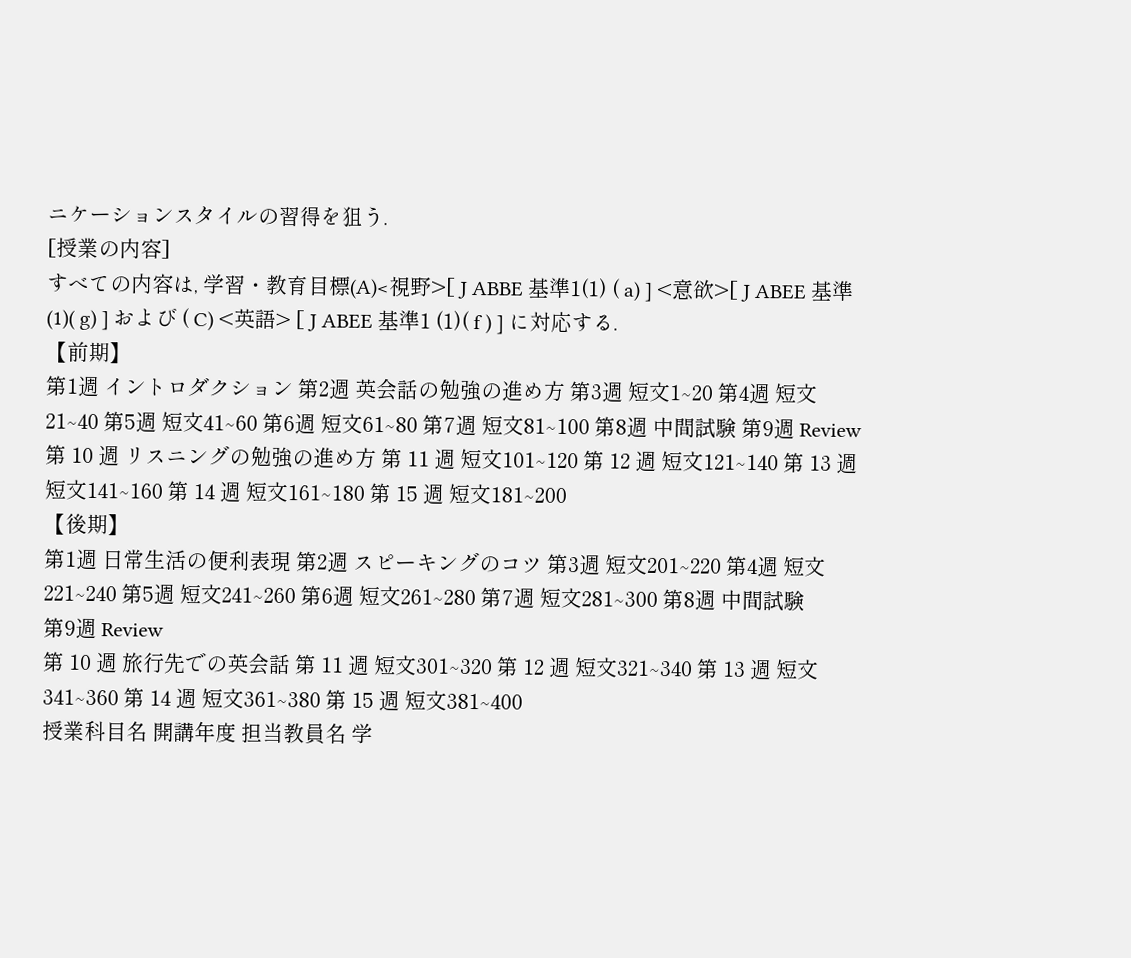ニケーションスタイルの習得を狙う.
[授業の内容]
すべての内容は, 学習・教育目標(A)<視野>[ J ABBE 基準1(1) ( a) ] <意欲>[ J ABEE 基準(1)( g) ] および ( C) <英語> [ J ABEE 基準1 (1)( f ) ] に対応する.
【前期】
第1週 イントロダクション 第2週 英会話の勉強の進め方 第3週 短文1∼20 第4週 短文21∼40 第5週 短文41∼60 第6週 短文61∼80 第7週 短文81∼100 第8週 中間試験 第9週 Review
第 10 週 リスニングの勉強の進め方 第 11 週 短文101∼120 第 12 週 短文121∼140 第 13 週 短文141∼160 第 14 週 短文161∼180 第 15 週 短文181∼200
【後期】
第1週 日常生活の便利表現 第2週 スピーキングのコツ 第3週 短文201∼220 第4週 短文221∼240 第5週 短文241∼260 第6週 短文261∼280 第7週 短文281∼300 第8週 中間試験
第9週 Review
第 10 週 旅行先での英会話 第 11 週 短文301∼320 第 12 週 短文321∼340 第 13 週 短文341∼360 第 14 週 短文361∼380 第 15 週 短文381∼400
授業科目名 開講年度 担当教員名 学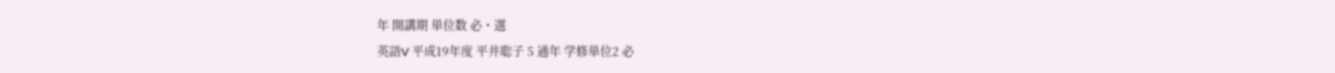年 開講期 単位数 必・選
英語V 平成19年度 平井聡子 5 通年 学修単位2 必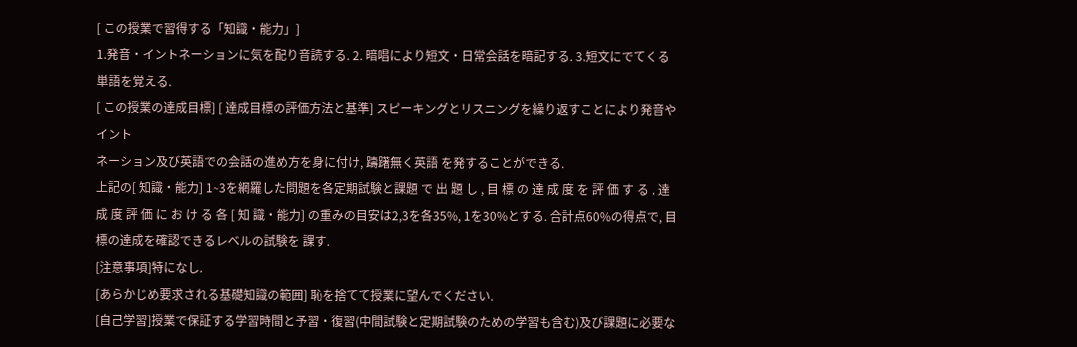[ この授業で習得する「知識・能力」]
1.発音・イントネーションに気を配り音読する. 2. 暗唱により短文・日常会話を暗記する. 3.短文にでてくる単語を覚える.
[ この授業の達成目標] [ 達成目標の評価方法と基準] スピーキングとリスニングを繰り返すことにより発音やイント
ネーション及び英語での会話の進め方を身に付け, 躊躇無く英語 を発することができる.
上記の[ 知識・能力] 1∼3を網羅した問題を各定期試験と課題 で 出 題 し , 目 標 の 達 成 度 を 評 価 す る . 達 成 度 評 価 に お け る 各 [ 知 識・能力] の重みの目安は2,3を各35%, 1を30%とする. 合計点60%の得点で, 目標の達成を確認できるレベルの試験を 課す.
[注意事項]特になし.
[あらかじめ要求される基礎知識の範囲] 恥を捨てて授業に望んでください.
[自己学習]授業で保証する学習時間と予習・復習(中間試験と定期試験のための学習も含む)及び課題に必要な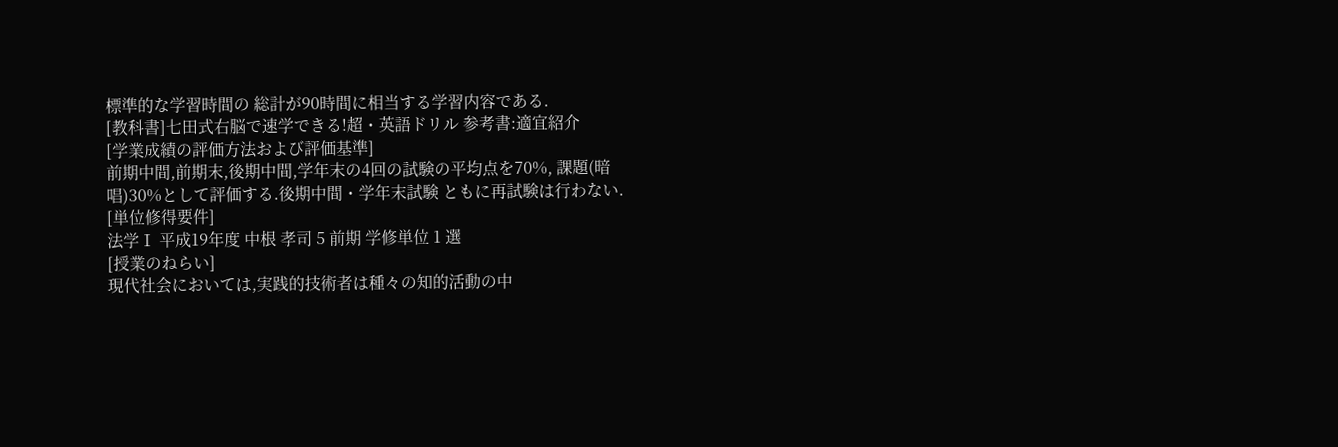標準的な学習時間の 総計が90時間に相当する学習内容である.
[教科書]七田式右脳で速学できる!超・英語ドリル 参考書:適宜紹介
[学業成績の評価方法および評価基準]
前期中間,前期末,後期中間,学年末の4回の試験の平均点を70%, 課題(暗唱)30%として評価する.後期中間・学年末試験 ともに再試験は行わない.
[単位修得要件]
法学Ⅰ 平成19年度 中根 孝司 5 前期 学修単位 1 選
[授業のねらい]
現代社会においては,実践的技術者は種々の知的活動の中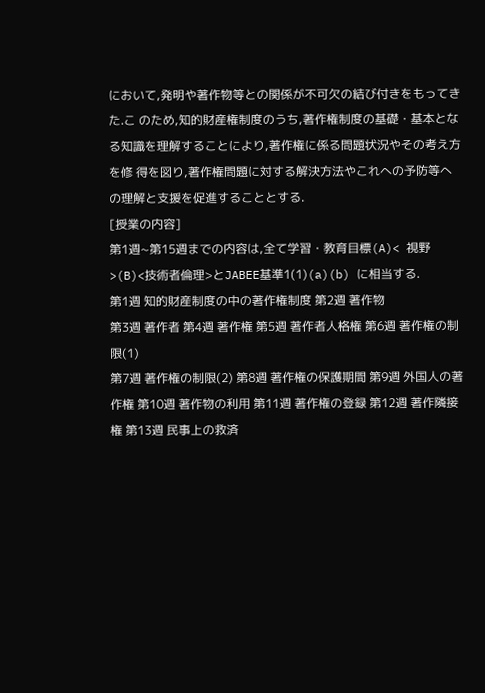において,発明や著作物等との関係が不可欠の結び付きをもってきた.こ のため,知的財産権制度のうち,著作権制度の基礎・基本となる知識を理解することにより,著作権に係る問題状況やその考え方を修 得を図り,著作権問題に対する解決方法やこれへの予防等への理解と支援を促進することとする.
[授業の内容]
第1週∼第15週までの内容は,全て学習・教育目標(A)< 視野>(B)<技術者倫理>とJABEE基準1(1)(a)(b) に相当する.
第1週 知的財産制度の中の著作権制度 第2週 著作物
第3週 著作者 第4週 著作権 第5週 著作者人格権 第6週 著作権の制限(1)
第7週 著作権の制限(2) 第8週 著作権の保護期間 第9週 外国人の著作権 第10週 著作物の利用 第11週 著作権の登録 第12週 著作隣接権 第13週 民事上の救済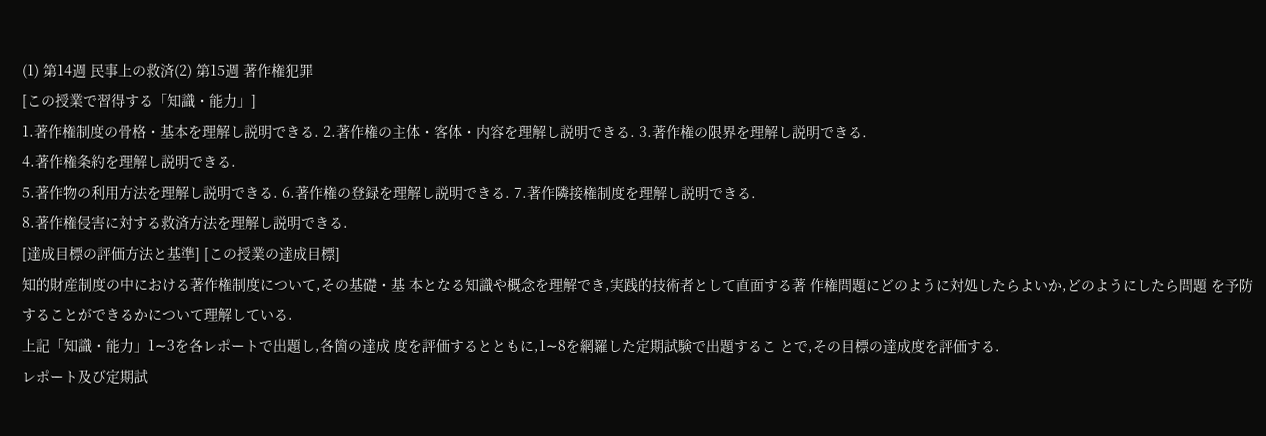(1) 第14週 民事上の救済(2) 第15週 著作権犯罪
[この授業で習得する「知識・能力」]
1.著作権制度の骨格・基本を理解し説明できる. 2.著作権の主体・客体・内容を理解し説明できる. 3.著作権の限界を理解し説明できる.
4.著作権条約を理解し説明できる.
5.著作物の利用方法を理解し説明できる. 6.著作権の登録を理解し説明できる. 7.著作隣接権制度を理解し説明できる.
8.著作権侵害に対する救済方法を理解し説明できる.
[達成目標の評価方法と基準] [この授業の達成目標]
知的財産制度の中における著作権制度について,その基礎・基 本となる知識や概念を理解でき,実践的技術者として直面する著 作権問題にどのように対処したらよいか,どのようにしたら問題 を予防することができるかについて理解している.
上記「知識・能力」1∼3を各レポートで出題し,各箇の達成 度を評価するとともに,1∼8を網羅した定期試験で出題するこ とで,その目標の達成度を評価する.
レポート及び定期試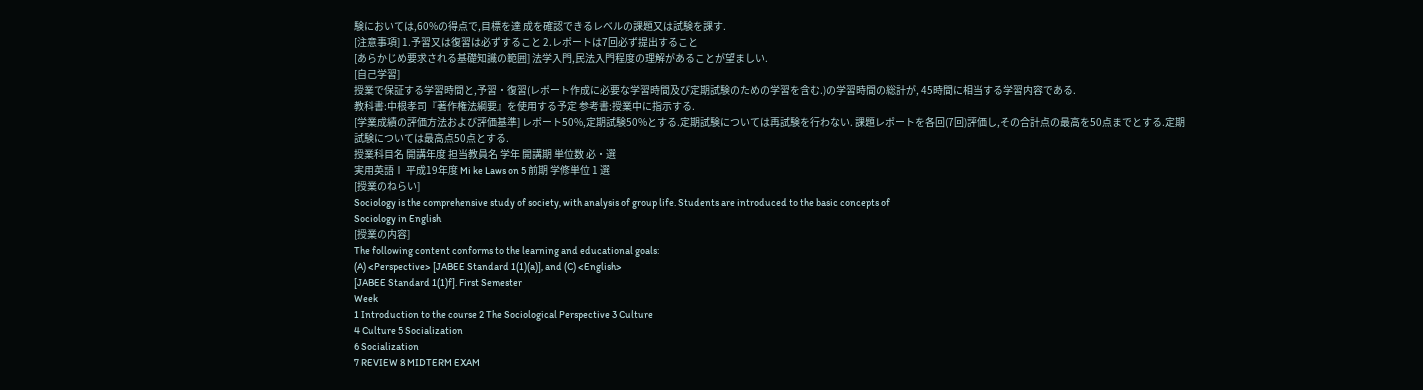験においては,60%の得点で,目標を達 成を確認できるレベルの課題又は試験を課す.
[注意事項] 1.予習又は復習は必ずすること 2.レポートは7回必ず提出すること
[あらかじめ要求される基礎知識の範囲] 法学入門,民法入門程度の理解があることが望ましい.
[自己学習]
授業で保証する学習時間と,予習・復習(レポート作成に必要な学習時間及び定期試験のための学習を含む.)の学習時間の総計が, 45時間に相当する学習内容である.
教科書:中根孝司『著作権法綱要』を使用する予定 参考書:授業中に指示する.
[学業成績の評価方法および評価基準] レポート50%,定期試験50%とする.定期試験については再試験を行わない. 課題レポートを各回(7回)評価し,その合計点の最高を50点までとする.定期試験については最高点50点とする.
授業科目名 開講年度 担当教員名 学年 開講期 単位数 必・選
実用英語Ⅰ 平成19年度 Mi ke Laws on 5 前期 学修単位 1 選
[授業のねらい]
Sociology is the comprehensive study of society, with analysis of group life. Students are introduced to the basic concepts of
Sociology in English
[授業の内容]
The following content conforms to the learning and educational goals:
(A) <Perspective> [JABEE Standard 1(1)(a)], and (C) <English>
[JABEE Standard 1(1)f]. First Semester
Week
1 Introduction to the course 2 The Sociological Perspective 3 Culture
4 Culture 5 Socialization
6 Socialization
7 REVIEW 8 MIDTERM EXAM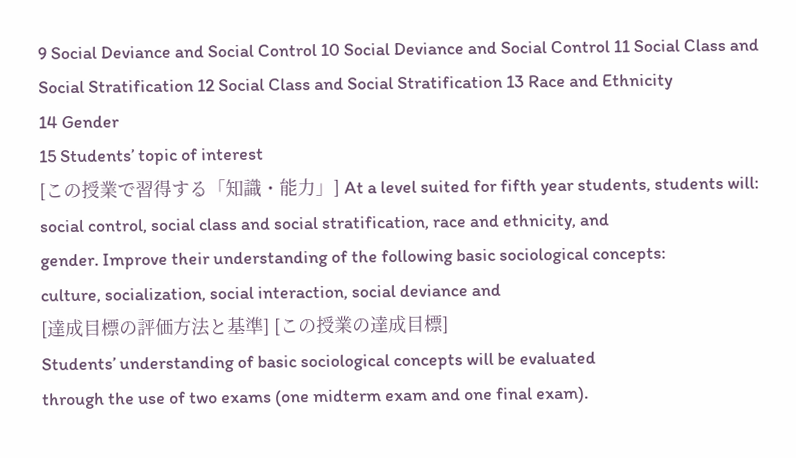9 Social Deviance and Social Control 10 Social Deviance and Social Control 11 Social Class and Social Stratification 12 Social Class and Social Stratification 13 Race and Ethnicity
14 Gender
15 Students’ topic of interest
[この授業で習得する「知識・能力」] At a level suited for fifth year students, students will:
social control, social class and social stratification, race and ethnicity, and
gender. Improve their understanding of the following basic sociological concepts:
culture, socialization, social interaction, social deviance and
[達成目標の評価方法と基準] [この授業の達成目標]
Students’ understanding of basic sociological concepts will be evaluated
through the use of two exams (one midterm exam and one final exam).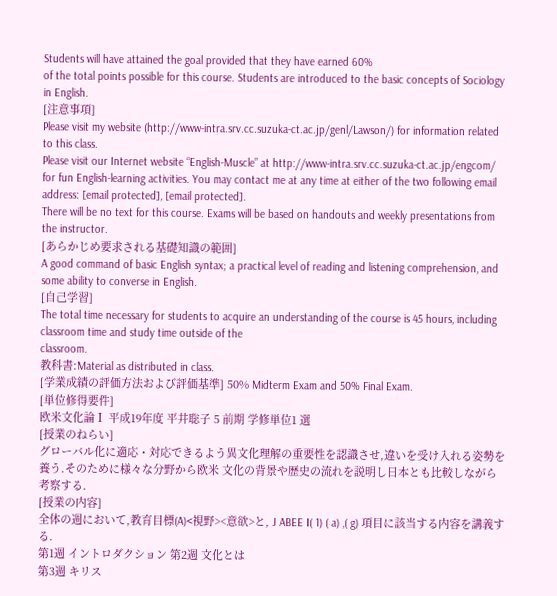Students will have attained the goal provided that they have earned 60%
of the total points possible for this course. Students are introduced to the basic concepts of Sociology in English.
[注意事項]
Please visit my website (http://www-intra.srv.cc.suzuka-ct.ac.jp/genl/Lawson/) for information related to this class.
Please visit our Internet website “English-Muscle” at http://www-intra.srv.cc.suzuka-ct.ac.jp/engcom/ for fun English-learning activities. You may contact me at any time at either of the two following email address: [email protected], [email protected].
There will be no text for this course. Exams will be based on handouts and weekly presentations from the instructor.
[あらかじめ要求される基礎知識の範囲]
A good command of basic English syntax; a practical level of reading and listening comprehension, and some ability to converse in English.
[自己学習]
The total time necessary for students to acquire an understanding of the course is 45 hours, including classroom time and study time outside of the
classroom.
教科書:Material as distributed in class.
[学業成績の評価方法および評価基準] 50% Midterm Exam and 50% Final Exam.
[単位修得要件]
欧米文化論Ⅰ 平成19年度 平井聡子 5 前期 学修単位1 選
[授業のねらい]
グローバル化に適応・対応できるよう異文化理解の重要性を認識させ,違いを受け入れる姿勢を養う.そのために様々な分野から欧米 文化の背景や歴史の流れを説明し日本とも比較しながら考察する.
[授業の内容]
全体の週において,教育目標(A)<視野><意欲>と, J ABEE Ⅰ( 1) ( a) ,( g) 項目に該当する内容を講義する.
第1週 イントロダクション 第2週 文化とは
第3週 キリス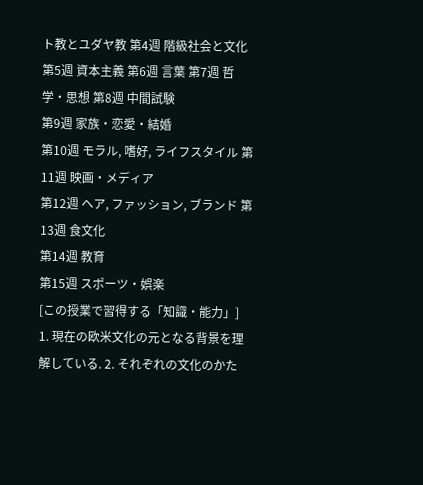ト教とユダヤ教 第4週 階級社会と文化 第5週 資本主義 第6週 言葉 第7週 哲学・思想 第8週 中間試験
第9週 家族・恋愛・結婚
第10週 モラル, 嗜好, ライフスタイル 第11週 映画・メディア
第12週 ヘア, ファッション, ブランド 第13週 食文化
第14週 教育
第15週 スポーツ・娯楽
[この授業で習得する「知識・能力」]
1. 現在の欧米文化の元となる背景を理解している. 2. それぞれの文化のかた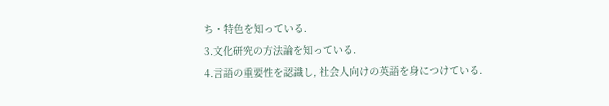ち・特色を知っている.
3.文化研究の方法論を知っている.
4.言語の重要性を認識し, 社会人向けの英語を身につけている.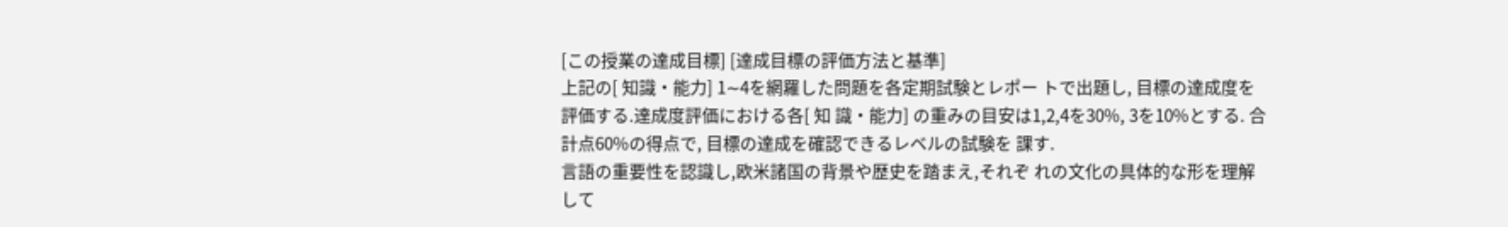[この授業の達成目標] [達成目標の評価方法と基準]
上記の[ 知識・能力] 1∼4を網羅した問題を各定期試験とレポー トで出題し, 目標の達成度を評価する.達成度評価における各[ 知 識・能力] の重みの目安は1,2,4を30%, 3を10%とする. 合計点60%の得点で, 目標の達成を確認できるレベルの試験を 課す.
言語の重要性を認識し,欧米諸国の背景や歴史を踏まえ,それぞ れの文化の具体的な形を理解して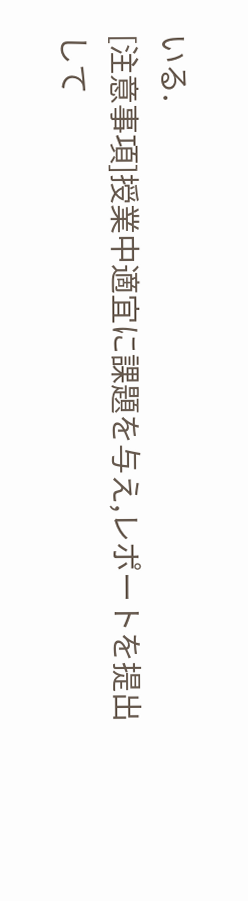いる.
[注意事項]授業中適宜に課題を与え,レポートを提出して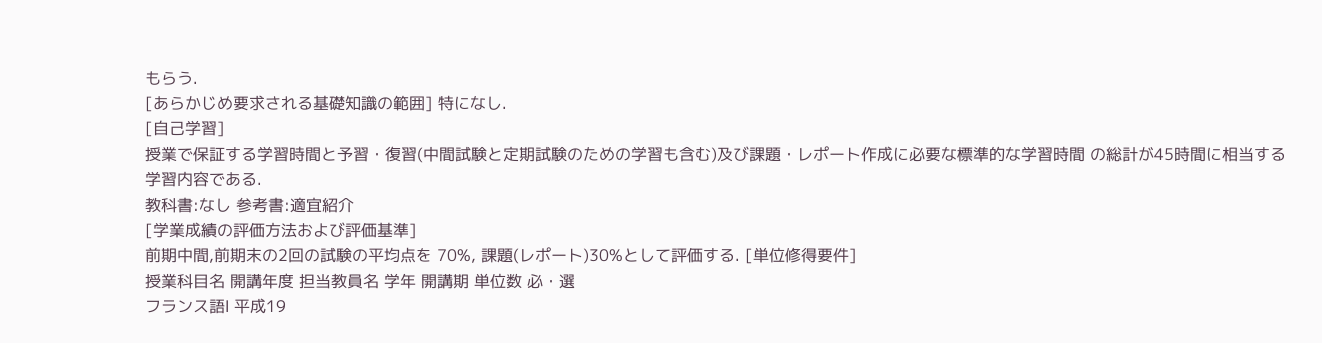もらう.
[あらかじめ要求される基礎知識の範囲] 特になし.
[自己学習]
授業で保証する学習時間と予習・復習(中間試験と定期試験のための学習も含む)及び課題・レポート作成に必要な標準的な学習時間 の総計が45時間に相当する学習内容である.
教科書:なし 参考書:適宜紹介
[学業成績の評価方法および評価基準]
前期中間,前期末の2回の試験の平均点を 70%, 課題(レポート)30%として評価する. [単位修得要件]
授業科目名 開講年度 担当教員名 学年 開講期 単位数 必・選
フランス語Ⅰ 平成19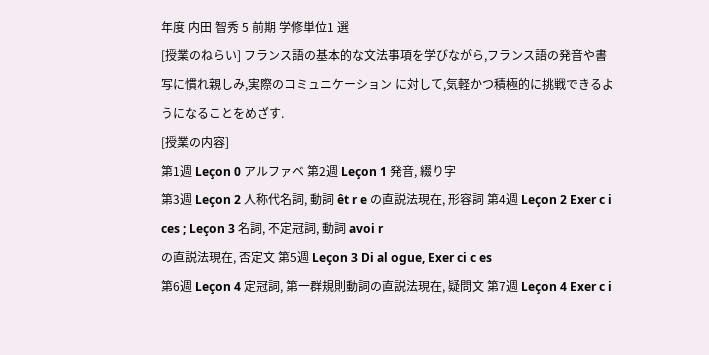年度 内田 智秀 5 前期 学修単位1 選
[授業のねらい] フランス語の基本的な文法事項を学びながら,フランス語の発音や書写に慣れ親しみ,実際のコミュニケーション に対して,気軽かつ積極的に挑戦できるようになることをめざす.
[授業の内容]
第1週 Leçon 0 アルファベ 第2週 Leçon 1 発音, 綴り字
第3週 Leçon 2 人称代名詞, 動詞 êt r e の直説法現在, 形容詞 第4週 Leçon 2 Exer c i ces ; Leçon 3 名詞, 不定冠詞, 動詞 avoi r
の直説法現在, 否定文 第5週 Leçon 3 Di al ogue, Exer ci c es
第6週 Leçon 4 定冠詞, 第一群規則動詞の直説法現在, 疑問文 第7週 Leçon 4 Exer c i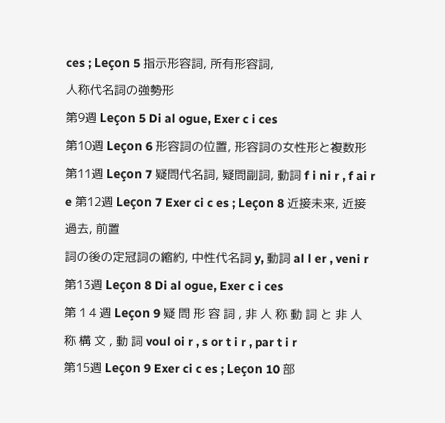ces ; Leçon 5 指示形容詞, 所有形容詞,
人称代名詞の強勢形
第9週 Leçon 5 Di al ogue, Exer c i ces
第10週 Leçon 6 形容詞の位置, 形容詞の女性形と複数形 第11週 Leçon 7 疑問代名詞, 疑問副詞, 動詞 f i ni r , f ai r e 第12週 Leçon 7 Exer ci c es ; Leçon 8 近接未来, 近接過去, 前置
詞の後の定冠詞の縮約, 中性代名詞 y, 動詞 al l er , veni r 第13週 Leçon 8 Di al ogue, Exer c i ces
第 1 4 週 Leçon 9 疑 問 形 容 詞 , 非 人 称 動 詞 と 非 人 称 構 文 , 動 詞 voul oi r , s or t i r , par t i r
第15週 Leçon 9 Exer ci c es ; Leçon 10 部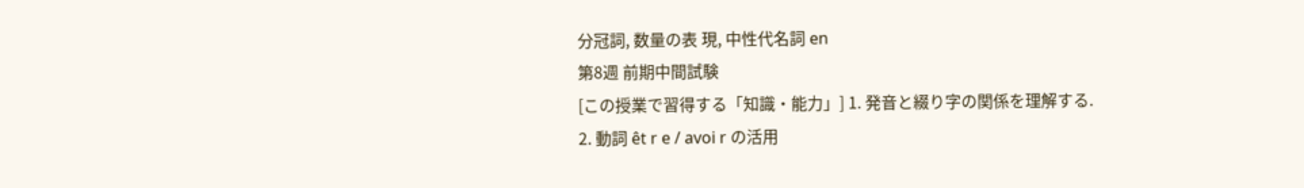分冠詞, 数量の表 現, 中性代名詞 en
第8週 前期中間試験
[この授業で習得する「知識・能力」] 1. 発音と綴り字の関係を理解する.
2. 動詞 êt r e / avoi r の活用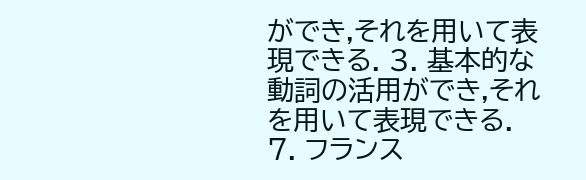ができ,それを用いて表現できる. 3. 基本的な動詞の活用ができ,それを用いて表現できる.
7. フランス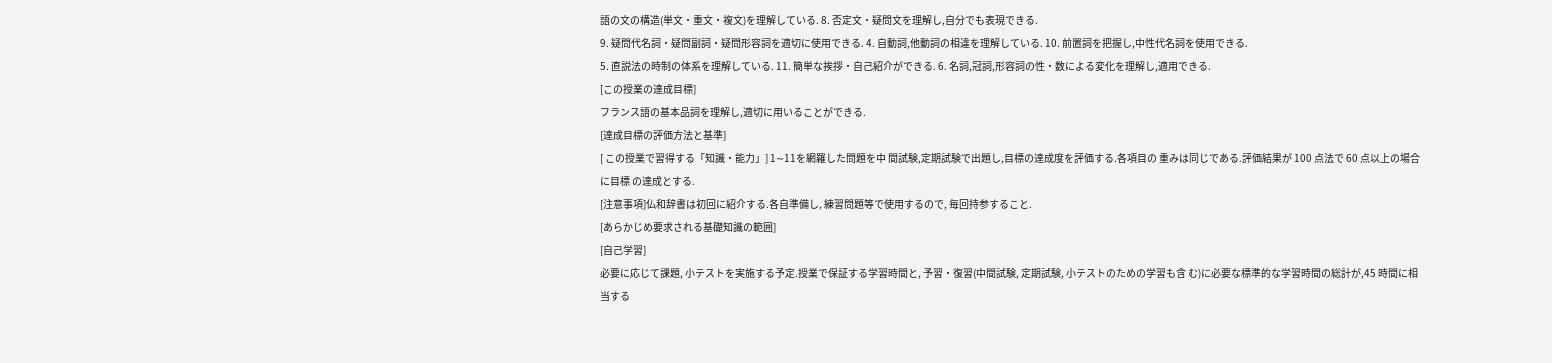語の文の構造(単文・重文・複文)を理解している. 8. 否定文・疑問文を理解し,自分でも表現できる.
9. 疑問代名詞・疑問副詞・疑問形容詞を適切に使用できる. 4. 自動詞,他動詞の相違を理解している. 10. 前置詞を把握し,中性代名詞を使用できる.
5. 直説法の時制の体系を理解している. 11. 簡単な挨拶・自己紹介ができる. 6. 名詞,冠詞,形容詞の性・数による変化を理解し,適用できる.
[この授業の達成目標]
フランス語の基本品詞を理解し,適切に用いることができる.
[達成目標の評価方法と基準]
[ この授業で習得する「知識・能力」] 1∼11を網羅した問題を中 間試験,定期試験で出題し,目標の達成度を評価する.各項目の 重みは同じである.評価結果が 100 点法で 60 点以上の場合に目標 の達成とする.
[注意事項]仏和辞書は初回に紹介する.各自準備し, 練習問題等で使用するので, 毎回持参すること.
[あらかじめ要求される基礎知識の範囲]
[自己学習]
必要に応じて課題, 小テストを実施する予定.授業で保証する学習時間と, 予習・復習(中間試験, 定期試験, 小テストのための学習も含 む)に必要な標準的な学習時間の総計が,45 時間に相当する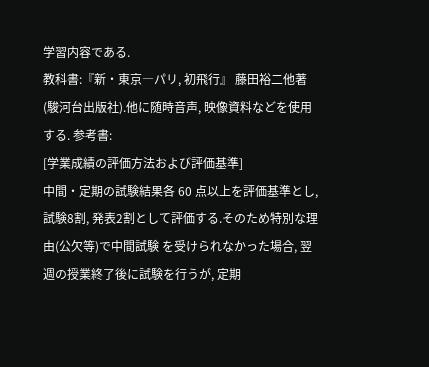学習内容である.
教科書:『新・東京―パリ, 初飛行』 藤田裕二他著(駿河台出版社).他に随時音声, 映像資料などを使用する. 参考書:
[学業成績の評価方法および評価基準]
中間・定期の試験結果各 60 点以上を評価基準とし, 試験8割, 発表2割として評価する.そのため特別な理由(公欠等)で中間試験 を受けられなかった場合, 翌週の授業終了後に試験を行うが, 定期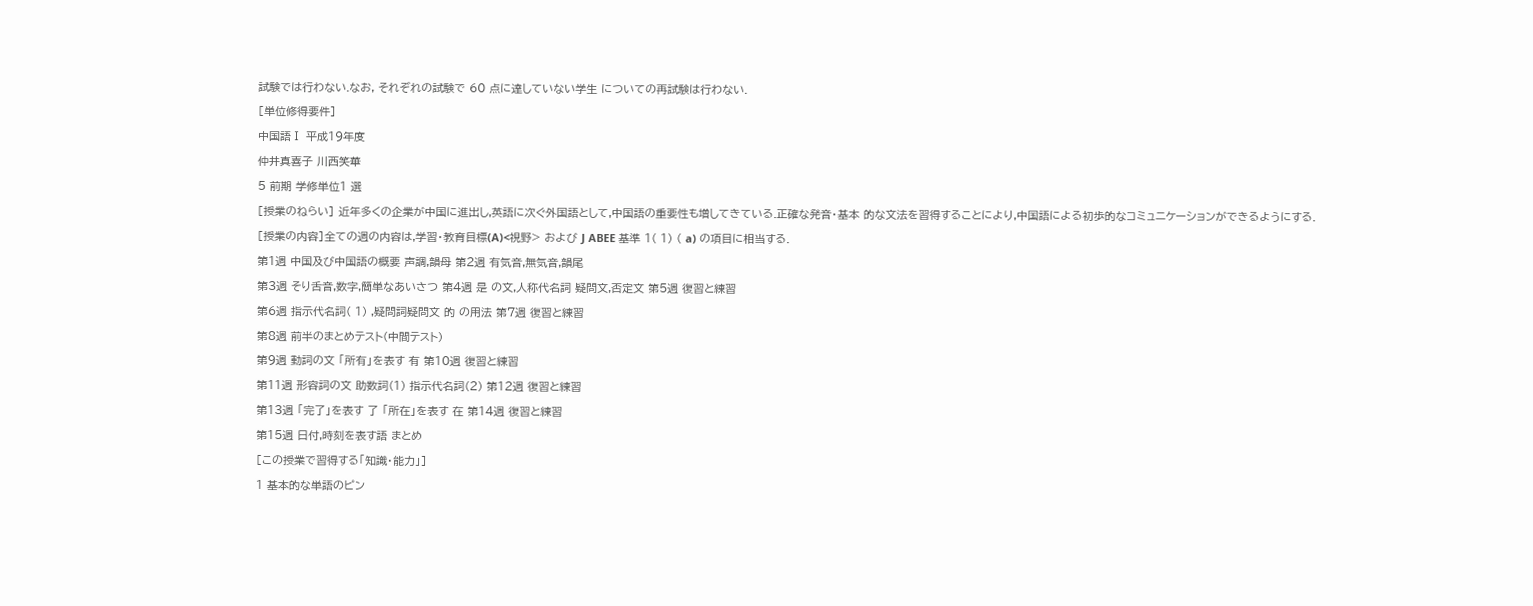試験では行わない.なお, それぞれの試験で 60 点に達していない学生 についての再試験は行わない.
[単位修得要件]
中国語Ⅰ 平成19年度
仲井真喜子 川西笑華
5 前期 学修単位1 選
[授業のねらい] 近年多くの企業が中国に進出し,英語に次ぐ外国語として,中国語の重要性も増してきている.正確な発音・基本 的な文法を習得することにより,中国語による初歩的なコミュニケーションができるようにする.
[授業の内容]全ての週の内容は,学習・教育目標(A)<視野> および J ABEE 基準 1( 1) ( a) の項目に相当する.
第1週 中国及び中国語の概要 声調,韻母 第2週 有気音,無気音,韻尾
第3週 そり舌音,数字,簡単なあいさつ 第4週 是 の文,人称代名詞 疑問文,否定文 第5週 復習と練習
第6週 指示代名詞( 1) ,疑問詞疑問文 的 の用法 第7週 復習と練習
第8週 前半のまとめテスト(中間テスト)
第9週 動詞の文 「所有」を表す 有 第10週 復習と練習
第11週 形容詞の文 助数詞(1) 指示代名詞(2) 第12週 復習と練習
第13週 「完了」を表す 了 「所在」を表す 在 第14週 復習と練習
第15週 日付,時刻を表す語 まとめ
[この授業で習得する「知識・能力」]
1 基本的な単語のピン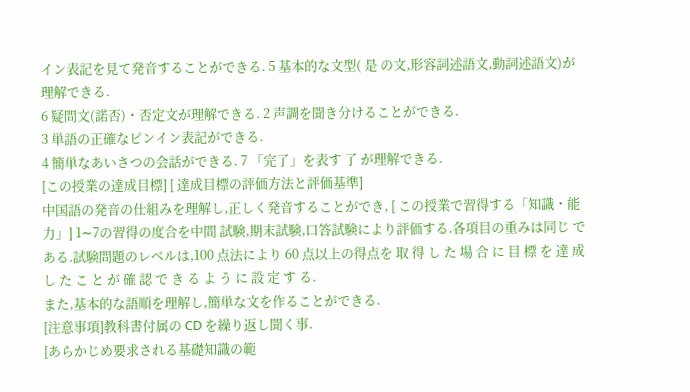イン表記を見て発音することができる. 5 基本的な文型( 是 の文,形容詞述語文,動詞述語文)が 理解できる.
6 疑問文(諾否)・否定文が理解できる. 2 声調を聞き分けることができる.
3 単語の正確なピンイン表記ができる.
4 簡単なあいさつの会話ができる. 7 「完了」を表す 了 が理解できる.
[この授業の達成目標] [ 達成目標の評価方法と評価基準]
中国語の発音の仕組みを理解し,正しく発音することができ, [ この授業で習得する「知識・能力」] 1∼7の習得の度合を中間 試験,期末試験,口答試験により評価する.各項目の重みは同じ である.試験問題のレベルは,100 点法により 60 点以上の得点を 取 得 し た 場 合 に 目 標 を 達 成 し た こ と が 確 認 で き る よ う に 設 定 す る.
また,基本的な語順を理解し,簡単な文を作ることができる.
[注意事項]教科書付属の CD を繰り返し聞く事.
[あらかじめ要求される基礎知識の範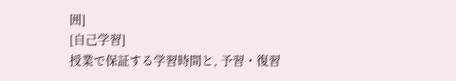囲]
[自己学習]
授業で保証する学習時間と, 予習・復習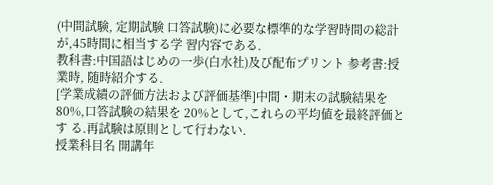(中間試験, 定期試験 口答試験)に必要な標準的な学習時間の総計が,45時間に相当する学 習内容である.
教科書:中国語はじめの一歩(白水社)及び配布プリント 参考書:授業時, 随時紹介する.
[学業成績の評価方法および評価基準]中間・期末の試験結果を 80%,口答試験の結果を 20%として,これらの平均値を最終評価とす る.再試験は原則として行わない.
授業科目名 開講年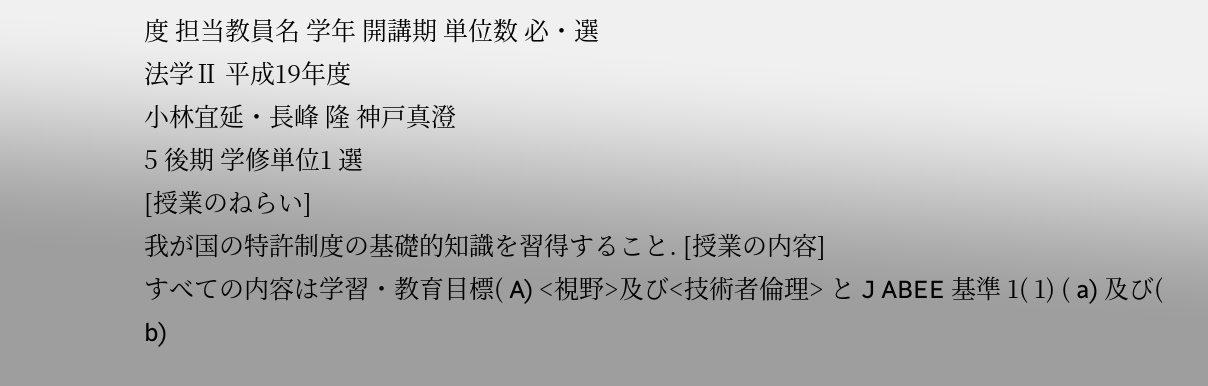度 担当教員名 学年 開講期 単位数 必・選
法学Ⅱ 平成19年度
小林宜延・長峰 隆 神戸真澄
5 後期 学修単位1 選
[授業のねらい]
我が国の特許制度の基礎的知識を習得すること. [授業の内容]
すべての内容は学習・教育目標( A) <視野>及び<技術者倫理> と J ABEE 基準 1( 1) ( a) 及び( b)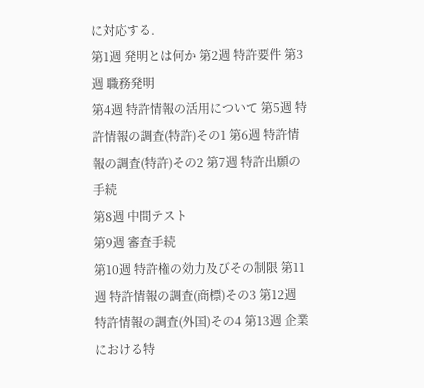に対応する.
第1週 発明とは何か 第2週 特許要件 第3週 職務発明
第4週 特許情報の活用について 第5週 特許情報の調査(特許)その1 第6週 特許情報の調査(特許)その2 第7週 特許出願の手続
第8週 中間テスト
第9週 審査手続
第10週 特許権の効力及びその制限 第11週 特許情報の調査(商標)その3 第12週 特許情報の調査(外国)その4 第13週 企業における特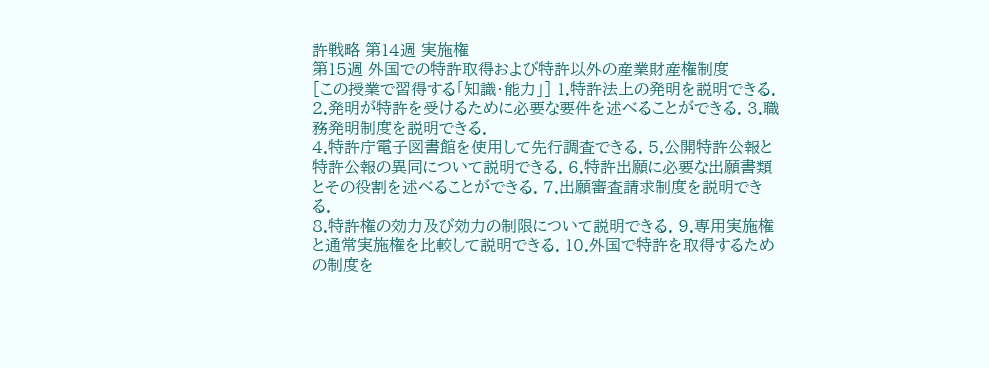許戦略 第14週 実施権
第15週 外国での特許取得および特許以外の産業財産権制度
[この授業で習得する「知識・能力」] 1.特許法上の発明を説明できる.
2.発明が特許を受けるために必要な要件を述べることができる. 3.職務発明制度を説明できる.
4.特許庁電子図書館を使用して先行調査できる. 5.公開特許公報と特許公報の異同について説明できる. 6.特許出願に必要な出願書類とその役割を述べることができる. 7.出願審査請求制度を説明できる.
8.特許権の効力及び効力の制限について説明できる. 9.専用実施権と通常実施権を比較して説明できる. 10.外国で特許を取得するための制度を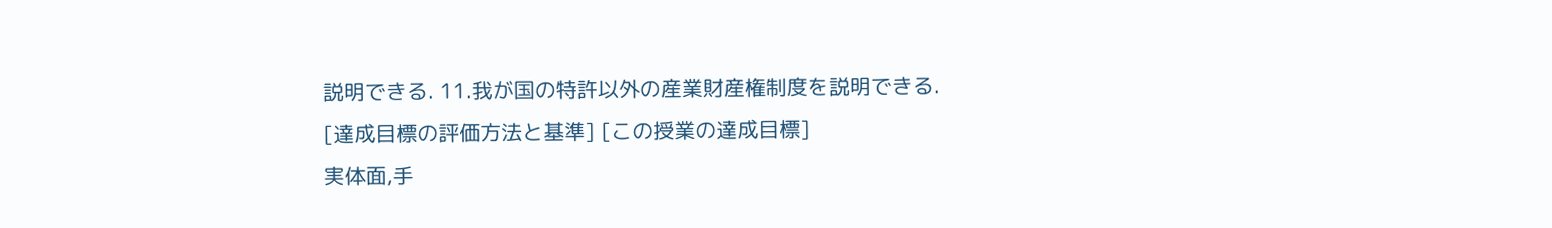説明できる. 11.我が国の特許以外の産業財産権制度を説明できる.
[達成目標の評価方法と基準] [この授業の達成目標]
実体面,手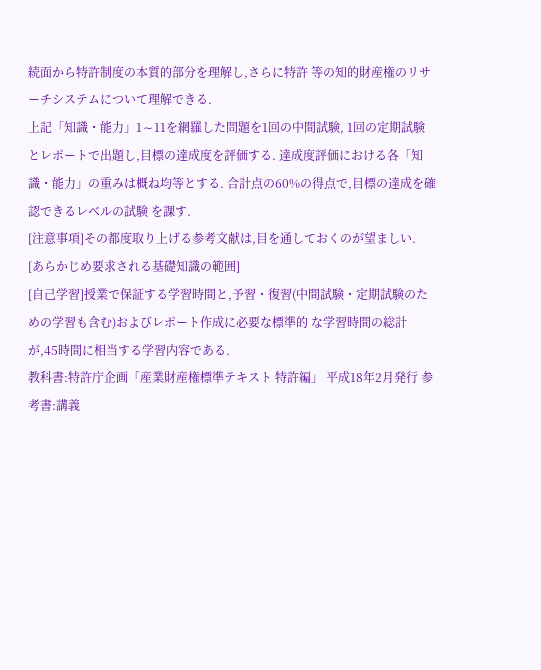続面から特許制度の本質的部分を理解し,さらに特許 等の知的財産権のリサーチシステムについて理解できる.
上記「知識・能力」1∼11を網羅した問題を1回の中間試験, 1回の定期試験とレポートで出題し,目標の達成度を評価する. 達成度評価における各「知識・能力」の重みは概ね均等とする. 合計点の60%の得点で,目標の達成を確認できるレベルの試験 を課す.
[注意事項]その都度取り上げる参考文献は,目を通しておくのが望ましい.
[あらかじめ要求される基礎知識の範囲]
[自己学習]授業で保証する学習時間と,予習・復習(中間試験・定期試験のための学習も含む)およびレポート作成に必要な標準的 な学習時間の総計が,45時間に相当する学習内容である.
教科書:特許庁企画「産業財産権標準テキスト 特許編」 平成18年2月発行 参考書:講義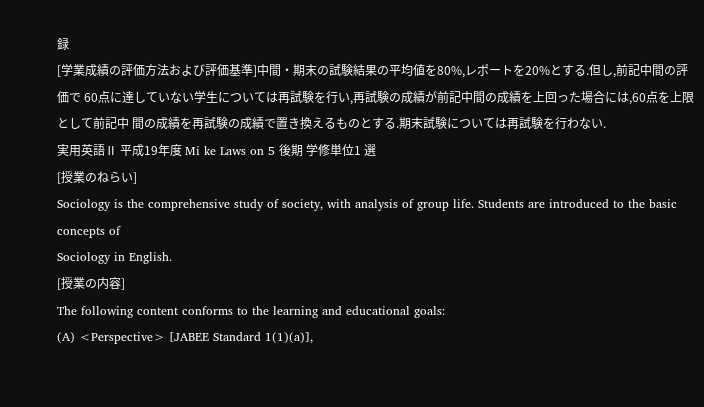録
[学業成績の評価方法および評価基準]中間・期末の試験結果の平均値を80%,レポートを20%とする.但し,前記中間の評価で 60点に達していない学生については再試験を行い,再試験の成績が前記中間の成績を上回った場合には,60点を上限として前記中 間の成績を再試験の成績で置き換えるものとする.期末試験については再試験を行わない.
実用英語Ⅱ 平成19年度 Mi ke Laws on 5 後期 学修単位1 選
[授業のねらい]
Sociology is the comprehensive study of society, with analysis of group life. Students are introduced to the basic concepts of
Sociology in English.
[授業の内容]
The following content conforms to the learning and educational goals:
(A) <Perspective> [JABEE Standard 1(1)(a)],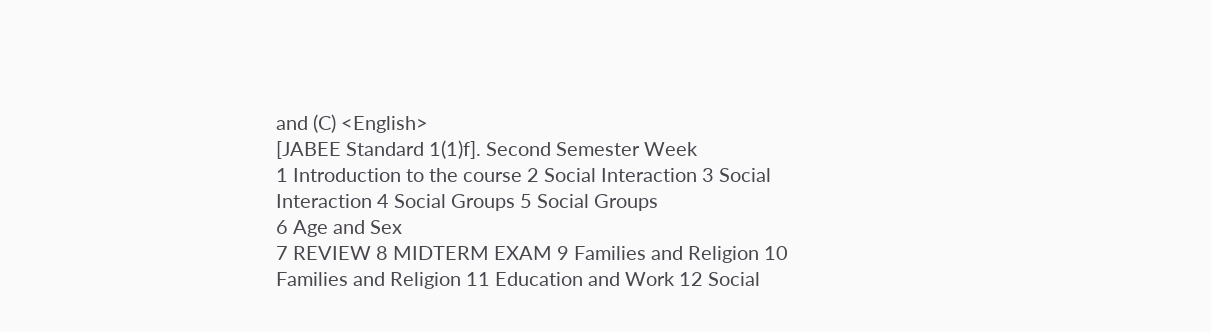and (C) <English>
[JABEE Standard 1(1)f]. Second Semester Week
1 Introduction to the course 2 Social Interaction 3 Social Interaction 4 Social Groups 5 Social Groups
6 Age and Sex
7 REVIEW 8 MIDTERM EXAM 9 Families and Religion 10 Families and Religion 11 Education and Work 12 Social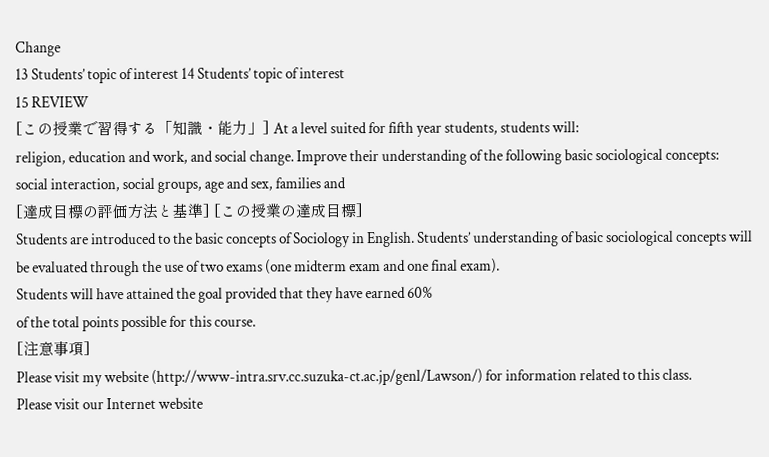Change
13 Students’ topic of interest 14 Students’ topic of interest
15 REVIEW
[この授業で習得する「知識・能力」] At a level suited for fifth year students, students will:
religion, education and work, and social change. Improve their understanding of the following basic sociological concepts:
social interaction, social groups, age and sex, families and
[達成目標の評価方法と基準] [この授業の達成目標]
Students are introduced to the basic concepts of Sociology in English. Students’ understanding of basic sociological concepts will be evaluated through the use of two exams (one midterm exam and one final exam).
Students will have attained the goal provided that they have earned 60%
of the total points possible for this course.
[注意事項]
Please visit my website (http://www-intra.srv.cc.suzuka-ct.ac.jp/genl/Lawson/) for information related to this class.
Please visit our Internet website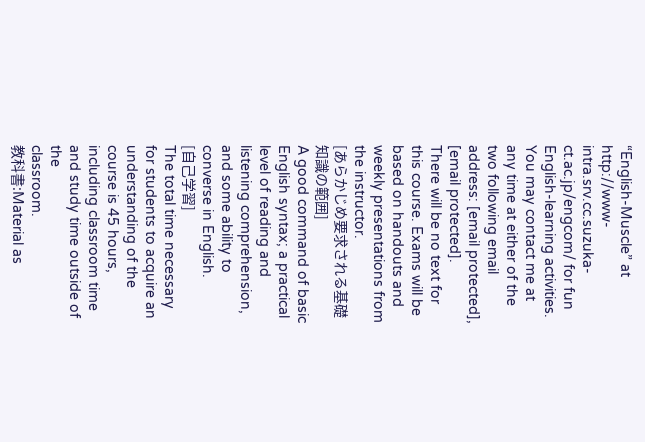“English-Muscle” at http://www-intra.srv.cc.suzuka-ct.ac.jp/engcom/ for fun English-learning activities. You may contact me at any time at either of the two following email address: [email protected], [email protected].
There will be no text for this course. Exams will be based on handouts and weekly presentations from the instructor.
[あらかじめ要求される基礎知識の範囲]
A good command of basic English syntax; a practical level of reading and listening comprehension, and some ability to converse in English.
[自己学習]
The total time necessary for students to acquire an understanding of the course is 45 hours, including classroom time and study time outside of the
classroom.
教科書:Material as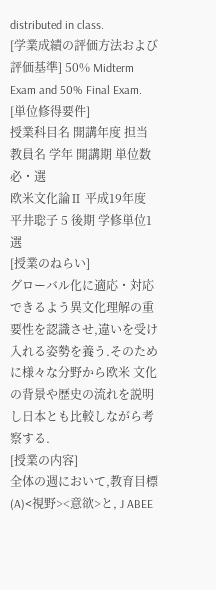distributed in class.
[学業成績の評価方法および評価基準] 50% Midterm Exam and 50% Final Exam.
[単位修得要件]
授業科目名 開講年度 担当教員名 学年 開講期 単位数 必・選
欧米文化論Ⅱ 平成19年度 平井聡子 5 後期 学修単位1 選
[授業のねらい]
グローバル化に適応・対応できるよう異文化理解の重要性を認識させ,違いを受け入れる姿勢を養う.そのために様々な分野から欧米 文化の背景や歴史の流れを説明し日本とも比較しながら考察する.
[授業の内容]
全体の週において,教育目標(A)<視野><意欲>と, J ABEE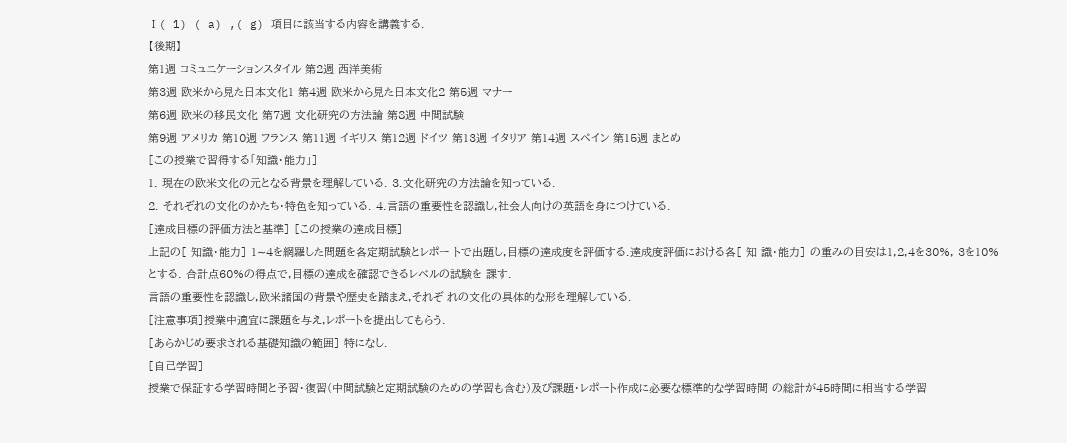Ⅰ( 1) ( a) ,( g) 項目に該当する内容を講義する.
【後期】
第1週 コミュニケーションスタイル 第2週 西洋美術
第3週 欧米から見た日本文化1 第4週 欧米から見た日本文化2 第5週 マナー
第6週 欧米の移民文化 第7週 文化研究の方法論 第8週 中間試験
第9週 アメリカ 第10週 フランス 第11週 イギリス 第12週 ドイツ 第13週 イタリア 第14週 スペイン 第15週 まとめ
[この授業で習得する「知識・能力」]
1. 現在の欧米文化の元となる背景を理解している. 3.文化研究の方法論を知っている.
2. それぞれの文化のかたち・特色を知っている. 4.言語の重要性を認識し,社会人向けの英語を身につけている.
[達成目標の評価方法と基準] [この授業の達成目標]
上記の[ 知識・能力] 1∼4を網羅した問題を各定期試験とレポー トで出題し,目標の達成度を評価する.達成度評価における各[ 知 識・能力] の重みの目安は1,2,4を30%, 3を10%とする. 合計点60%の得点で,目標の達成を確認できるレベルの試験を 課す.
言語の重要性を認識し,欧米諸国の背景や歴史を踏まえ,それぞ れの文化の具体的な形を理解している.
[注意事項]授業中適宜に課題を与え,レポートを提出してもらう.
[あらかじめ要求される基礎知識の範囲] 特になし.
[自己学習]
授業で保証する学習時間と予習・復習(中間試験と定期試験のための学習も含む)及び課題・レポート作成に必要な標準的な学習時間 の総計が45時間に相当する学習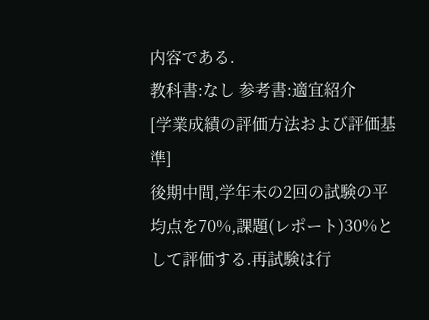内容である.
教科書:なし 参考書:適宜紹介
[学業成績の評価方法および評価基準]
後期中間,学年末の2回の試験の平均点を70%,課題(レポート)30%として評価する.再試験は行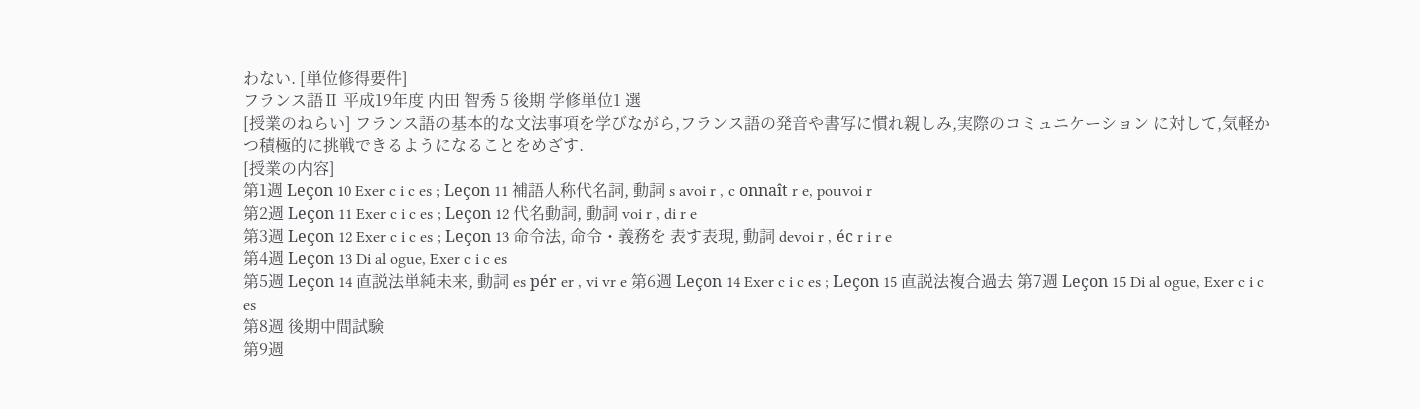わない. [単位修得要件]
フランス語Ⅱ 平成19年度 内田 智秀 5 後期 学修単位1 選
[授業のねらい] フランス語の基本的な文法事項を学びながら,フランス語の発音や書写に慣れ親しみ,実際のコミュニケーション に対して,気軽かつ積極的に挑戦できるようになることをめざす.
[授業の内容]
第1週 Leçon 10 Exer c i c es ; Leçon 11 補語人称代名詞, 動詞 s avoi r , c onnaît r e, pouvoi r
第2週 Leçon 11 Exer c i c es ; Leçon 12 代名動詞, 動詞 voi r , di r e
第3週 Leçon 12 Exer c i c es ; Leçon 13 命令法, 命令・義務を 表す表現, 動詞 devoi r , éc r i r e
第4週 Leçon 13 Di al ogue, Exer c i c es
第5週 Leçon 14 直説法単純未来, 動詞 es pér er , vi vr e 第6週 Leçon 14 Exer c i c es ; Leçon 15 直説法複合過去 第7週 Leçon 15 Di al ogue, Exer c i c es
第8週 後期中間試験
第9週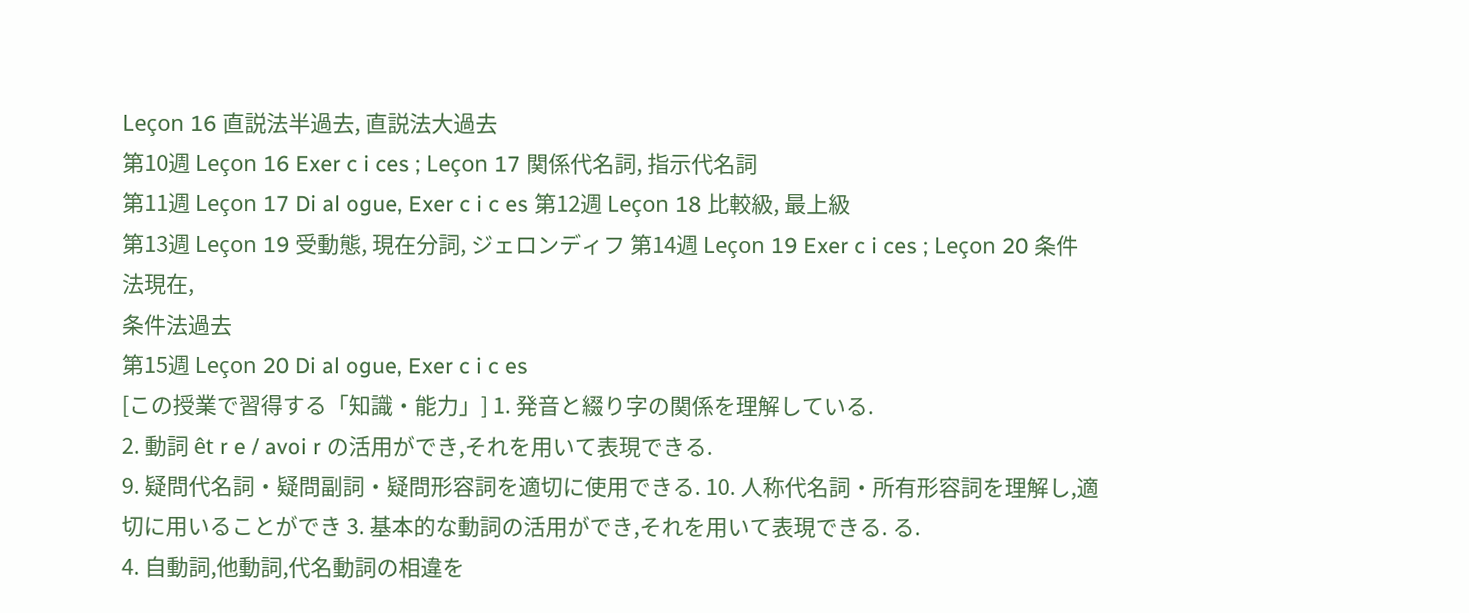Leçon 16 直説法半過去, 直説法大過去
第10週 Leçon 16 Exer c i ces ; Leçon 17 関係代名詞, 指示代名詞
第11週 Leçon 17 Di al ogue, Exer c i c es 第12週 Leçon 18 比較級, 最上級
第13週 Leçon 19 受動態, 現在分詞, ジェロンディフ 第14週 Leçon 19 Exer c i ces ; Leçon 20 条件法現在,
条件法過去
第15週 Leçon 20 Di al ogue, Exer c i c es
[この授業で習得する「知識・能力」] 1. 発音と綴り字の関係を理解している.
2. 動詞 êt r e / avoi r の活用ができ,それを用いて表現できる.
9. 疑問代名詞・疑問副詞・疑問形容詞を適切に使用できる. 10. 人称代名詞・所有形容詞を理解し,適切に用いることができ 3. 基本的な動詞の活用ができ,それを用いて表現できる. る.
4. 自動詞,他動詞,代名動詞の相違を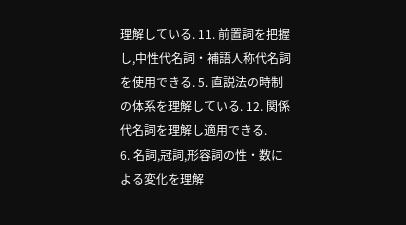理解している. 11. 前置詞を把握し,中性代名詞・補語人称代名詞を使用できる. 5. 直説法の時制の体系を理解している. 12. 関係代名詞を理解し適用できる.
6. 名詞,冠詞,形容詞の性・数による変化を理解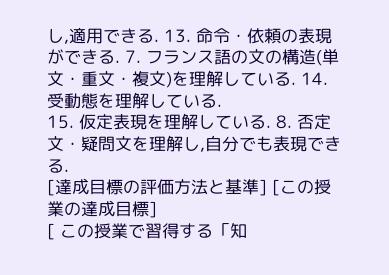し,適用できる. 13. 命令・依頼の表現ができる. 7. フランス語の文の構造(単文・重文・複文)を理解している. 14. 受動態を理解している.
15. 仮定表現を理解している. 8. 否定文・疑問文を理解し,自分でも表現できる.
[達成目標の評価方法と基準] [この授業の達成目標]
[ この授業で習得する「知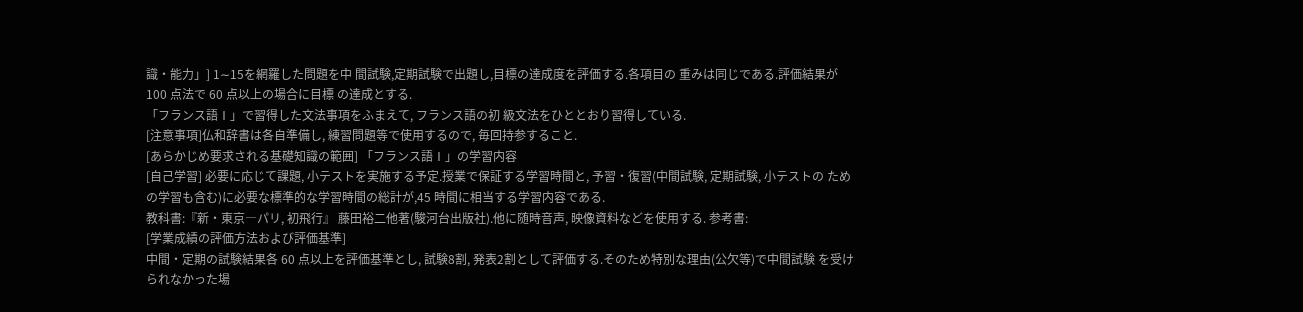識・能力」] 1∼15を網羅した問題を中 間試験,定期試験で出題し,目標の達成度を評価する.各項目の 重みは同じである.評価結果が 100 点法で 60 点以上の場合に目標 の達成とする.
「フランス語Ⅰ」で習得した文法事項をふまえて, フランス語の初 級文法をひととおり習得している.
[注意事項]仏和辞書は各自準備し, 練習問題等で使用するので, 毎回持参すること.
[あらかじめ要求される基礎知識の範囲] 「フランス語Ⅰ」の学習内容
[自己学習] 必要に応じて課題, 小テストを実施する予定.授業で保証する学習時間と, 予習・復習(中間試験, 定期試験, 小テストの ための学習も含む)に必要な標準的な学習時間の総計が,45 時間に相当する学習内容である.
教科書:『新・東京―パリ, 初飛行』 藤田裕二他著(駿河台出版社).他に随時音声, 映像資料などを使用する. 参考書:
[学業成績の評価方法および評価基準]
中間・定期の試験結果各 60 点以上を評価基準とし, 試験8割, 発表2割として評価する.そのため特別な理由(公欠等)で中間試験 を受けられなかった場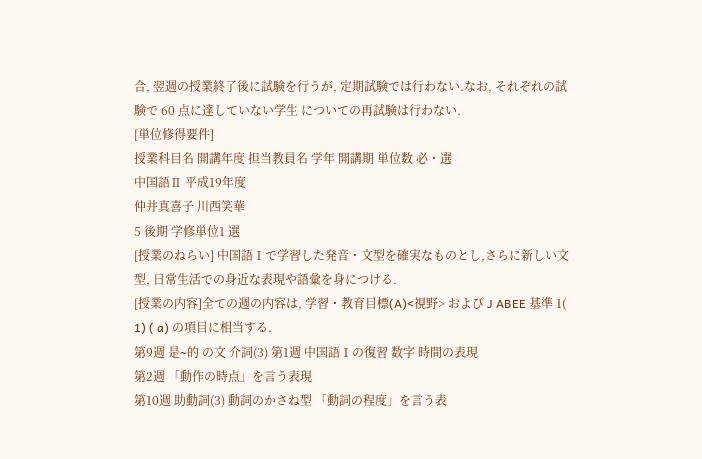合, 翌週の授業終了後に試験を行うが, 定期試験では行わない.なお, それぞれの試験で 60 点に達していない学生 についての再試験は行わない.
[単位修得要件]
授業科目名 開講年度 担当教員名 学年 開講期 単位数 必・選
中国語Ⅱ 平成19年度
仲井真喜子 川西笑華
5 後期 学修単位1 選
[授業のねらい] 中国語Ⅰで学習した発音・文型を確実なものとし,さらに新しい文型, 日常生活での身近な表現や語彙を身につける.
[授業の内容]全ての週の内容は, 学習・教育目標(A)<視野> および J ABEE 基準 1( 1) ( a) の項目に相当する.
第9週 是∼的 の文 介詞(3) 第1週 中国語Ⅰの復習 数字 時間の表現
第2週 「動作の時点」を言う表現
第10週 助動詞(3) 動詞のかさね型 「動詞の程度」を言う表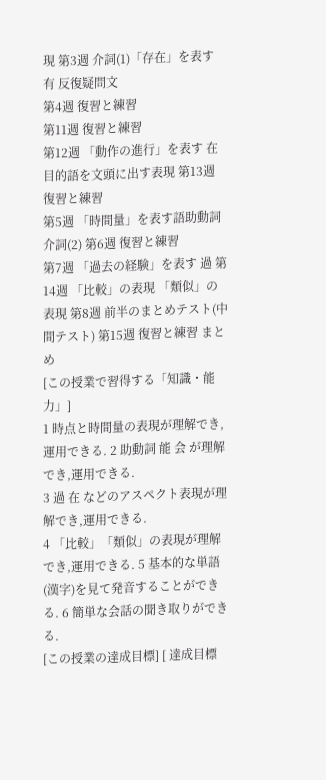現 第3週 介詞(1)「存在」を表す 有 反復疑問文
第4週 復習と練習
第11週 復習と練習
第12週 「動作の進行」を表す 在 目的語を文頭に出す表現 第13週 復習と練習
第5週 「時間量」を表す語助動詞 介詞(2) 第6週 復習と練習
第7週 「過去の経験」を表す 過 第14週 「比較」の表現 「類似」の表現 第8週 前半のまとめテスト(中間テスト) 第15週 復習と練習 まとめ
[この授業で習得する「知識・能力」]
1 時点と時間量の表現が理解でき,運用できる. 2 助動詞 能 会 が理解でき,運用できる.
3 過 在 などのアスペクト表現が理解でき,運用できる.
4 「比較」「類似」の表現が理解でき,運用できる. 5 基本的な単語(漢字)を見て発音することができる. 6 簡単な会話の聞き取りができる.
[この授業の達成目標] [ 達成目標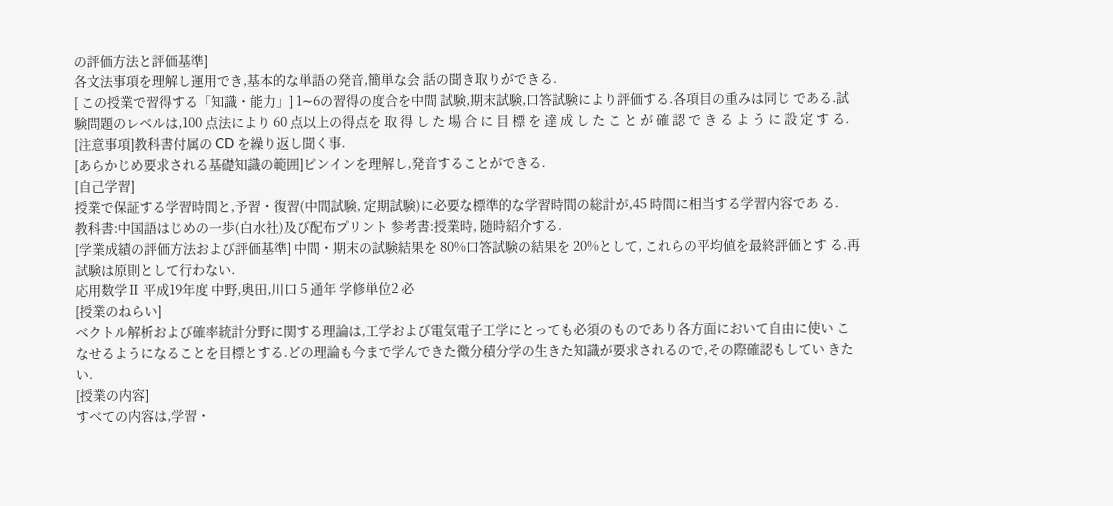の評価方法と評価基準]
各文法事項を理解し運用でき,基本的な単語の発音,簡単な会 話の聞き取りができる.
[ この授業で習得する「知識・能力」] 1∼6の習得の度合を中間 試験,期末試験,口答試験により評価する.各項目の重みは同じ である.試験問題のレベルは,100 点法により 60 点以上の得点を 取 得 し た 場 合 に 目 標 を 達 成 し た こ と が 確 認 で き る よ う に 設 定 す る.
[注意事項]教科書付属の CD を繰り返し聞く事.
[あらかじめ要求される基礎知識の範囲]ピンインを理解し,発音することができる.
[自己学習]
授業で保証する学習時間と,予習・復習(中間試験, 定期試験)に必要な標準的な学習時間の総計が,45 時間に相当する学習内容であ る.
教科書:中国語はじめの一歩(白水社)及び配布プリント 参考書:授業時, 随時紹介する.
[学業成績の評価方法および評価基準] 中間・期末の試験結果を 80%口答試験の結果を 20%として, これらの平均値を最終評価とす る.再試験は原則として行わない.
応用数学Ⅱ 平成19年度 中野,奥田,川口 5 通年 学修単位2 必
[授業のねらい]
ベクトル解析および確率統計分野に関する理論は,工学および電気電子工学にとっても必須のものであり各方面において自由に使い こなせるようになることを目標とする.どの理論も今まで学んできた微分積分学の生きた知識が要求されるので,その際確認もしてい きたい.
[授業の内容]
すべての内容は,学習・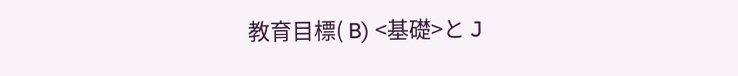教育目標( B) <基礎>と J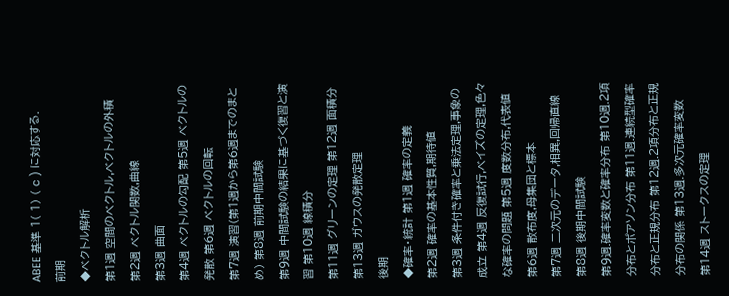ABEE 基準 1( 1) ( c ) に対応する.
前期
◆ベクトル解析
第1週 空間のベクトル,ベクトルの外積 第2週 ベクトル関数,曲線
第3週 曲面
第4週 ベクトルの勾配 第5週 ベクトルの発散 第6週 ベクトルの回転
第7週 演習(第1週から第6週までのまとめ) 第8週 前期中間試験
第9週 中間試験の結果に基づく復習と演習 第10週 線積分
第11週 グリーンの定理 第12週 面積分
第13週 ガウスの発散定理
後期
◆確率・統計 第1週 確率の定義
第2週 確率の基本性質,期待値
第3週 条件付き確率と乗法定理,事象の成立 第4週 反復試行,ベイズの定理,色々な確率の問題 第5週 度数分布,代表値
第6週 散布度,母集団と標本
第7週 二次元のデータ,相異,回帰直線 第8週 後期中間試験
第9週.確率変数と確率分布 第10週.2項分布とポアソン分布 第11週.連続型確率分布と正規分布 第12週.2項分布と正規分布の関係 第13週.多次元確率変数
第14週 ストークスの定理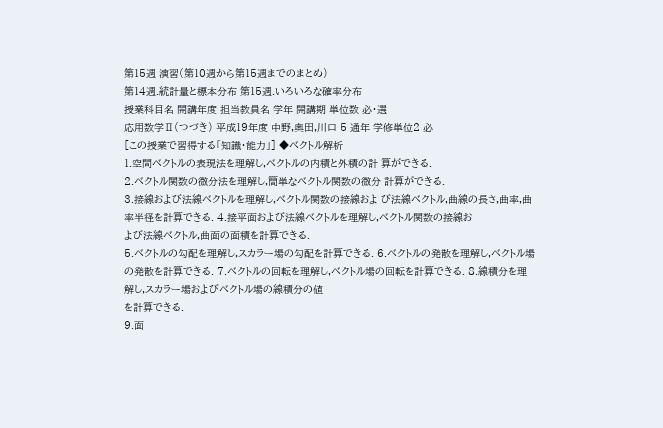第15週 演習(第10週から第15週までのまとめ)
第14週.統計量と標本分布 第15週.いろいろな確率分布
授業科目名 開講年度 担当教員名 学年 開講期 単位数 必・選
応用数学Ⅱ(つづき) 平成19年度 中野,奥田,川口 5 通年 学修単位2 必
[この授業で習得する「知識・能力」] ◆ベクトル解析
1.空間ベクトルの表現法を理解し,ベクトルの内積と外積の計 算ができる.
2.ベクトル関数の微分法を理解し,簡単なベクトル関数の微分 計算ができる.
3.接線および法線ベクトルを理解し,ベクトル関数の接線およ び法線ベクトル,曲線の長さ,曲率,曲率半径を計算できる. 4.接平面および法線ベクトルを理解し,ベクトル関数の接線お
よび法線ベクトル,曲面の面積を計算できる.
5.ベクトルの勾配を理解し,スカラー場の勾配を計算できる. 6.ベクトルの発散を理解し,ベクトル場の発散を計算できる. 7.ベクトルの回転を理解し,ベクトル場の回転を計算できる. 8.線積分を理解し,スカラー場およびベクトル場の線積分の値
を計算できる.
9.面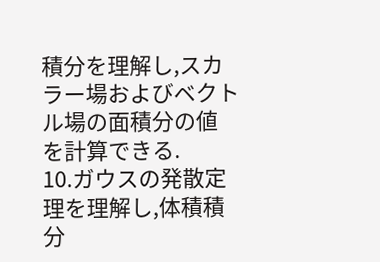積分を理解し,スカラー場およびベクトル場の面積分の値 を計算できる.
10.ガウスの発散定理を理解し,体積積分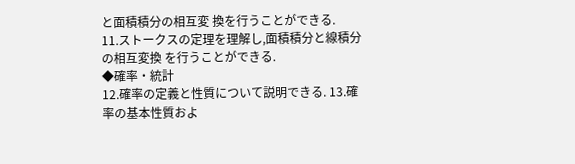と面積積分の相互変 換を行うことができる.
11.ストークスの定理を理解し,面積積分と線積分の相互変換 を行うことができる.
◆確率・統計
12.確率の定義と性質について説明できる. 13.確率の基本性質およ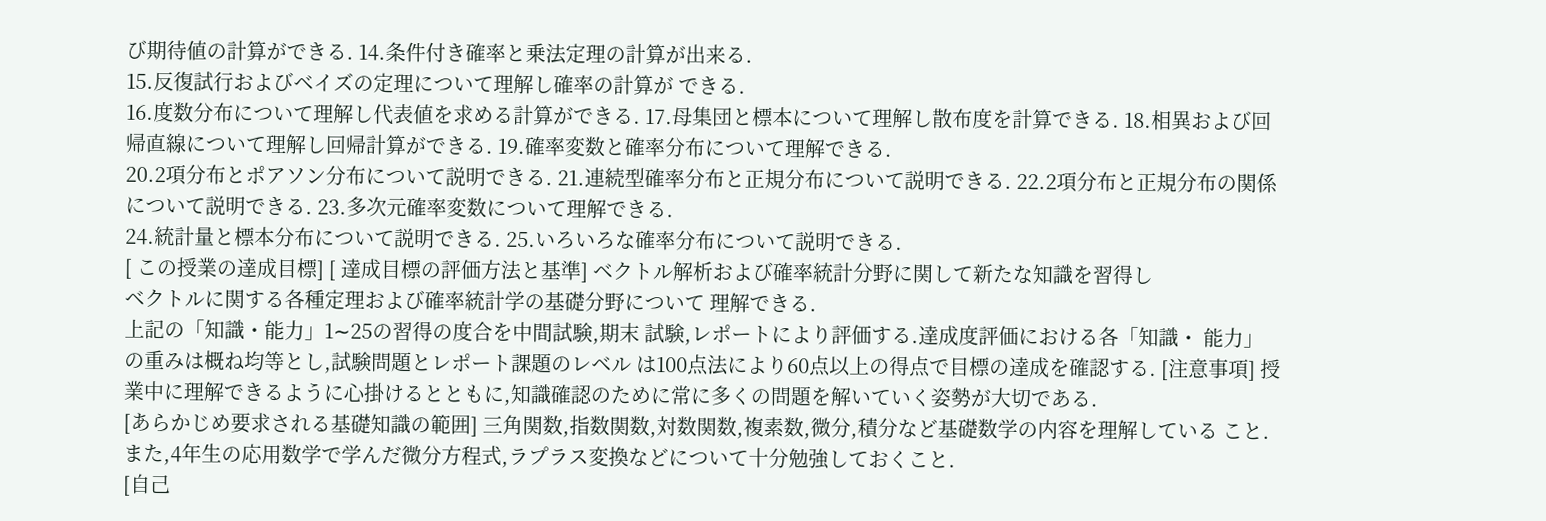び期待値の計算ができる. 14.条件付き確率と乗法定理の計算が出来る.
15.反復試行およびベイズの定理について理解し確率の計算が できる.
16.度数分布について理解し代表値を求める計算ができる. 17.母集団と標本について理解し散布度を計算できる. 18.相異および回帰直線について理解し回帰計算ができる. 19.確率変数と確率分布について理解できる.
20.2項分布とポアソン分布について説明できる. 21.連続型確率分布と正規分布について説明できる. 22.2項分布と正規分布の関係について説明できる. 23.多次元確率変数について理解できる.
24.統計量と標本分布について説明できる. 25.いろいろな確率分布について説明できる.
[ この授業の達成目標] [ 達成目標の評価方法と基準] ベクトル解析および確率統計分野に関して新たな知識を習得し
ベクトルに関する各種定理および確率統計学の基礎分野について 理解できる.
上記の「知識・能力」1∼25の習得の度合を中間試験,期末 試験,レポートにより評価する.達成度評価における各「知識・ 能力」の重みは概ね均等とし,試験問題とレポート課題のレベル は100点法により60点以上の得点で目標の達成を確認する. [注意事項] 授業中に理解できるように心掛けるとともに,知識確認のために常に多くの問題を解いていく姿勢が大切である.
[あらかじめ要求される基礎知識の範囲] 三角関数,指数関数,対数関数,複素数,微分,積分など基礎数学の内容を理解している こと.また,4年生の応用数学で学んだ微分方程式,ラプラス変換などについて十分勉強しておくこと.
[自己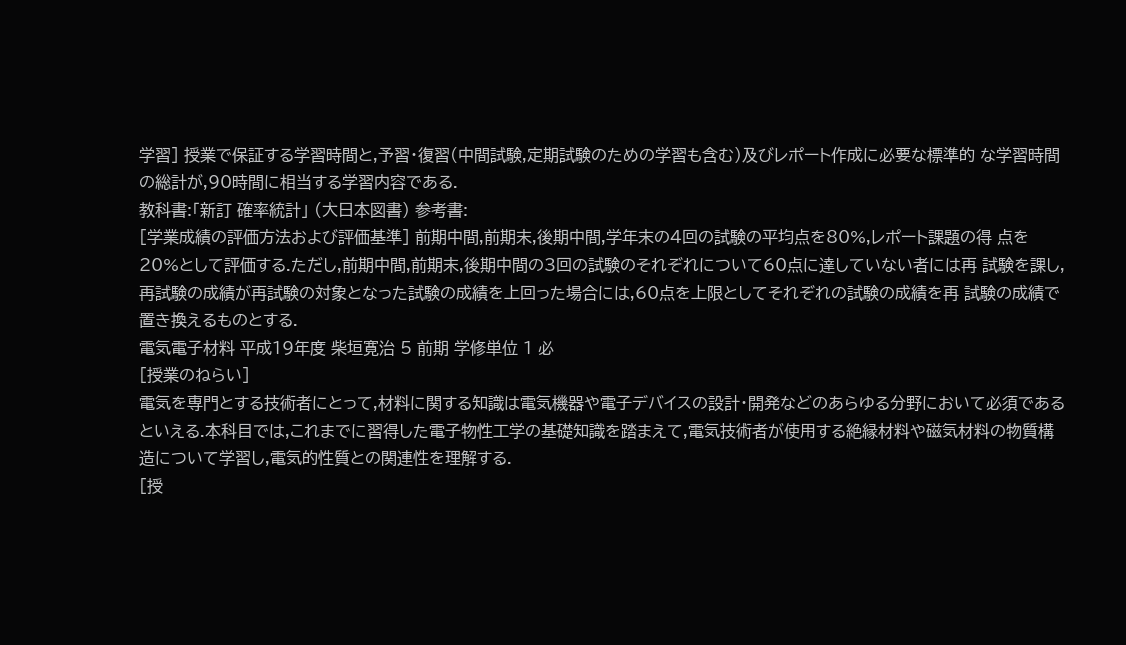学習] 授業で保証する学習時間と,予習・復習(中間試験,定期試験のための学習も含む)及びレポート作成に必要な標準的 な学習時間の総計が,90時間に相当する学習内容である.
教科書:「新訂 確率統計」 (大日本図書) 参考書:
[学業成績の評価方法および評価基準] 前期中間,前期末,後期中間,学年末の4回の試験の平均点を80%,レポート課題の得 点を20%として評価する.ただし,前期中間,前期末,後期中間の3回の試験のそれぞれについて60点に達していない者には再 試験を課し,再試験の成績が再試験の対象となった試験の成績を上回った場合には,60点を上限としてそれぞれの試験の成績を再 試験の成績で置き換えるものとする.
電気電子材料 平成19年度 柴垣寛治 5 前期 学修単位 1 必
[授業のねらい]
電気を専門とする技術者にとって,材料に関する知識は電気機器や電子デバイスの設計・開発などのあらゆる分野において必須である といえる.本科目では,これまでに習得した電子物性工学の基礎知識を踏まえて,電気技術者が使用する絶縁材料や磁気材料の物質構 造について学習し,電気的性質との関連性を理解する.
[授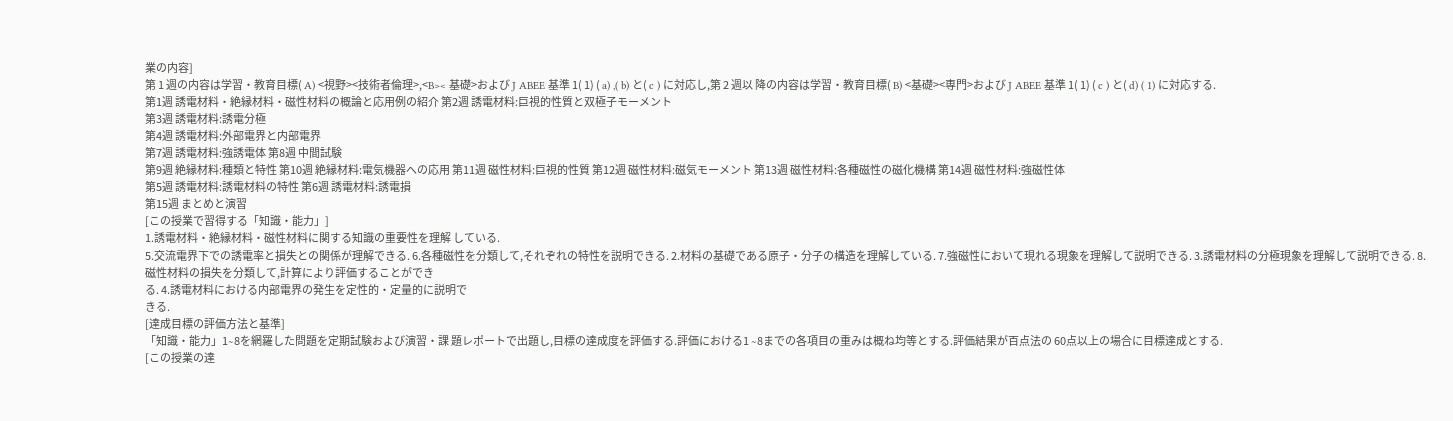業の内容]
第 1 週の内容は学習・教育目標( A) <視野><技術者倫理>,<B>< 基礎>および J ABEE 基準 1( 1) ( a) ,( b) と( c ) に対応し,第 2 週以 降の内容は学習・教育目標( B) <基礎><専門>および J ABEE 基準 1( 1) ( c ) と( d) ( 1) に対応する.
第1週 誘電材料・絶縁材料・磁性材料の概論と応用例の紹介 第2週 誘電材料:巨視的性質と双極子モーメント
第3週 誘電材料:誘電分極
第4週 誘電材料:外部電界と内部電界
第7週 誘電材料:強誘電体 第8週 中間試験
第9週 絶縁材料:種類と特性 第10週 絶縁材料:電気機器への応用 第11週 磁性材料:巨視的性質 第12週 磁性材料:磁気モーメント 第13週 磁性材料:各種磁性の磁化機構 第14週 磁性材料:強磁性体
第5週 誘電材料:誘電材料の特性 第6週 誘電材料:誘電損
第15週 まとめと演習
[この授業で習得する「知識・能力」]
1.誘電材料・絶縁材料・磁性材料に関する知識の重要性を理解 している.
5.交流電界下での誘電率と損失との関係が理解できる. 6.各種磁性を分類して,それぞれの特性を説明できる. 2.材料の基礎である原子・分子の構造を理解している. 7.強磁性において現れる現象を理解して説明できる. 3.誘電材料の分極現象を理解して説明できる. 8.磁性材料の損失を分類して,計算により評価することができ
る. 4.誘電材料における内部電界の発生を定性的・定量的に説明で
きる.
[達成目標の評価方法と基準]
「知識・能力」1∼8を網羅した問題を定期試験および演習・課 題レポートで出題し,目標の達成度を評価する.評価における1 ∼8までの各項目の重みは概ね均等とする.評価結果が百点法の 60点以上の場合に目標達成とする.
[この授業の達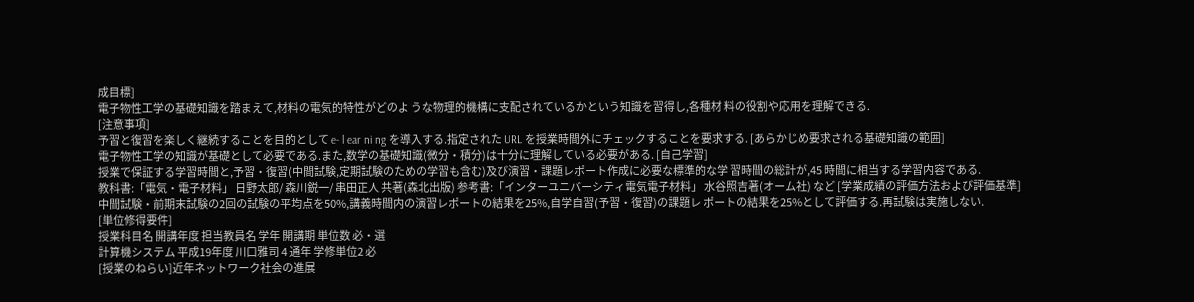成目標]
電子物性工学の基礎知識を踏まえて,材料の電気的特性がどのよ うな物理的機構に支配されているかという知識を習得し,各種材 料の役割や応用を理解できる.
[注意事項]
予習と復習を楽しく継続することを目的として e- l ear ni ng を導入する.指定された URL を授業時間外にチェックすることを要求する. [あらかじめ要求される基礎知識の範囲]
電子物性工学の知識が基礎として必要である.また,数学の基礎知識(微分・積分)は十分に理解している必要がある. [自己学習]
授業で保証する学習時間と,予習・復習(中間試験,定期試験のための学習も含む)及び演習・課題レポート作成に必要な標準的な学 習時間の総計が,45 時間に相当する学習内容である.
教科書:「電気・電子材料」 日野太郎/ 森川鋭一/ 串田正人 共著(森北出版) 参考書:「インターユニバーシティ電気電子材料」 水谷照吉著(オーム社) など [学業成績の評価方法および評価基準]
中間試験・前期末試験の2回の試験の平均点を50%,講義時間内の演習レポートの結果を25%,自学自習(予習・復習)の課題レ ポートの結果を25%として評価する.再試験は実施しない.
[単位修得要件]
授業科目名 開講年度 担当教員名 学年 開講期 単位数 必・選
計算機システム 平成19年度 川口雅司 4 通年 学修単位2 必
[授業のねらい]近年ネットワーク社会の進展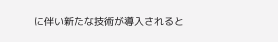に伴い新たな技術が導入されると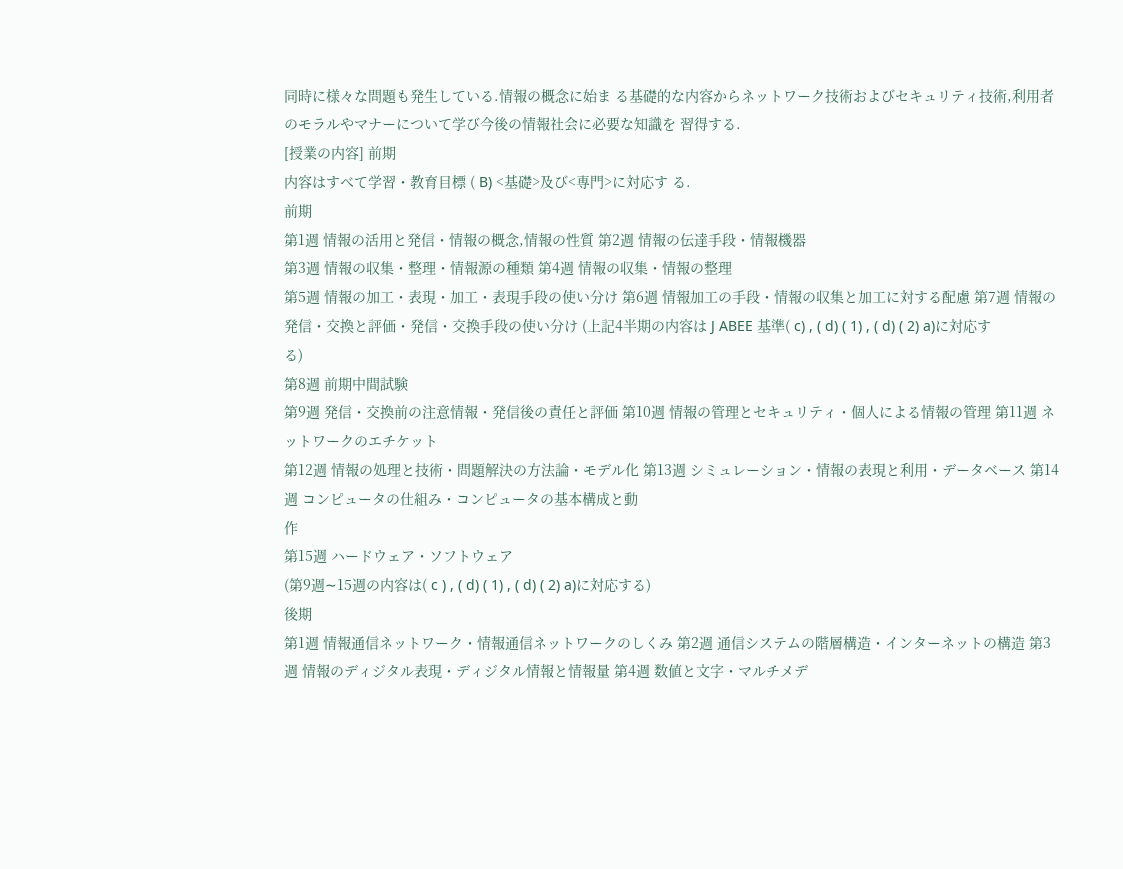同時に様々な問題も発生している.情報の概念に始ま る基礎的な内容からネットワーク技術およびセキュリティ技術,利用者のモラルやマナーについて学び今後の情報社会に必要な知識を 習得する.
[授業の内容] 前期
内容はすべて学習・教育目標 ( B) <基礎>及び<専門>に対応す る.
前期
第1週 情報の活用と発信・情報の概念,情報の性質 第2週 情報の伝達手段・情報機器
第3週 情報の収集・整理・情報源の種類 第4週 情報の収集・情報の整理
第5週 情報の加工・表現・加工・表現手段の使い分け 第6週 情報加工の手段・情報の収集と加工に対する配慮 第7週 情報の発信・交換と評価・発信・交換手段の使い分け (上記4半期の内容は J ABEE 基準( c) , ( d) ( 1) , ( d) ( 2) a)に対応す
る)
第8週 前期中間試験
第9週 発信・交換前の注意情報・発信後の責任と評価 第10週 情報の管理とセキュリティ・個人による情報の管理 第11週 ネットワークのエチケット
第12週 情報の処理と技術・問題解決の方法論・モデル化 第13週 シミュレーション・情報の表現と利用・データベース 第14週 コンピュータの仕組み・コンピュータの基本構成と動
作
第15週 ハードウェア・ソフトウェア
(第9週∼15週の内容は( c ) , ( d) ( 1) , ( d) ( 2) a)に対応する)
後期
第1週 情報通信ネットワーク・情報通信ネットワークのしくみ 第2週 通信システムの階層構造・インターネットの構造 第3週 情報のディジタル表現・ディジタル情報と情報量 第4週 数値と文字・マルチメデ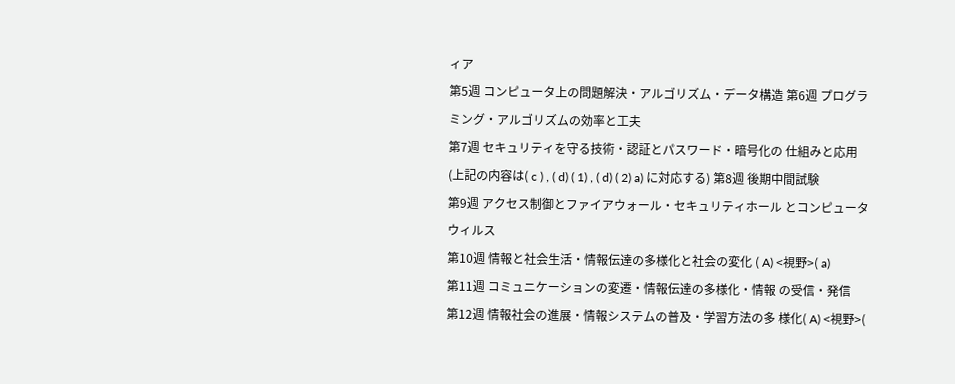ィア
第5週 コンピュータ上の問題解決・アルゴリズム・データ構造 第6週 プログラミング・アルゴリズムの効率と工夫
第7週 セキュリティを守る技術・認証とパスワード・暗号化の 仕組みと応用
(上記の内容は( c ) , ( d) ( 1) , ( d) ( 2) a) に対応する) 第8週 後期中間試験
第9週 アクセス制御とファイアウォール・セキュリティホール とコンピュータウィルス
第10週 情報と社会生活・情報伝達の多様化と社会の変化 ( A) <視野>( a)
第11週 コミュニケーションの変遷・情報伝達の多様化・情報 の受信・発信
第12週 情報社会の進展・情報システムの普及・学習方法の多 様化( A) <視野>(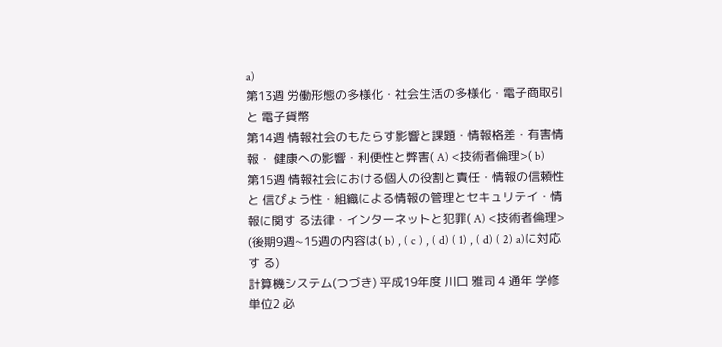a)
第13週 労働形態の多様化・社会生活の多様化・電子商取引と 電子貨幣
第14週 情報社会のもたらす影響と課題・情報格差・有害情報・ 健康への影響・利便性と弊害( A) <技術者倫理>( b)
第15週 情報社会における個人の役割と責任・情報の信頼性と 信ぴょう性・組織による情報の管理とセキュリテイ・情報に関す る法律・インターネットと犯罪( A) <技術者倫理>
(後期9週∼15週の内容は( b) , ( c ) , ( d) ( 1) , ( d) ( 2) a)に対応す る)
計算機システム(つづき) 平成19年度 川口 雅司 4 通年 学修単位2 必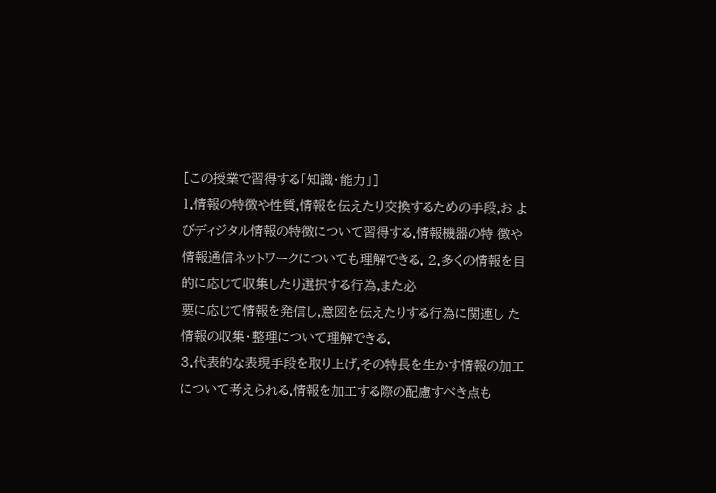[この授業で習得する「知識・能力」]
1.情報の特徴や性質,情報を伝えたり交換するための手段,お よびディジタル情報の特徴について習得する.情報機器の特 徴や情報通信ネットワークについても理解できる. 2.多くの情報を目的に応じて収集したり選択する行為,また必
要に応じて情報を発信し,意図を伝えたりする行為に関連し た情報の収集・整理について理解できる.
3.代表的な表現手段を取り上げ,その特長を生かす情報の加工 について考えられる.情報を加工する際の配慮すべき点も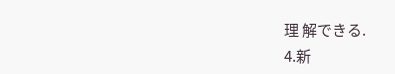理 解できる.
4.新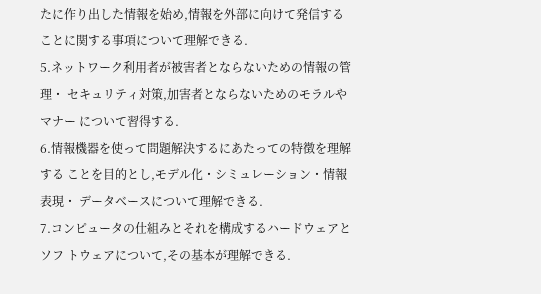たに作り出した情報を始め,情報を外部に向けて発信する ことに関する事項について理解できる.
5.ネットワーク利用者が被害者とならないための情報の管理・ セキュリティ対策,加害者とならないためのモラルやマナー について習得する.
6.情報機器を使って問題解決するにあたっての特徴を理解する ことを目的とし,モデル化・シミュレーション・情報表現・ データベースについて理解できる.
7.コンピュータの仕組みとそれを構成するハードウェアとソフ トウェアについて,その基本が理解できる.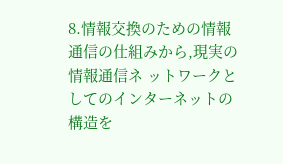8.情報交換のための情報通信の仕組みから,現実の情報通信ネ ットワークとしてのインターネットの構造を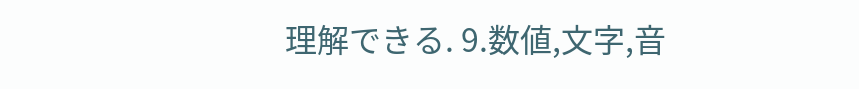理解できる. 9.数値,文字,音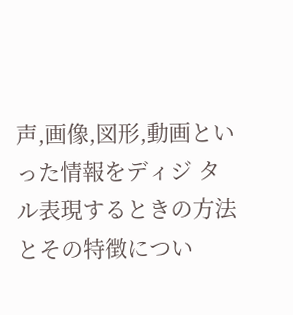声,画像,図形,動画といった情報をディジ タル表現するときの方法とその特徴につい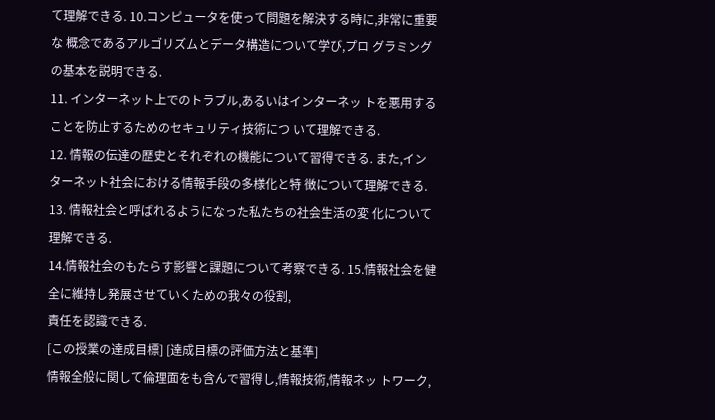て理解できる. 10.コンピュータを使って問題を解決する時に,非常に重要な 概念であるアルゴリズムとデータ構造について学び,プロ グラミングの基本を説明できる.
11. インターネット上でのトラブル,あるいはインターネッ トを悪用することを防止するためのセキュリティ技術につ いて理解できる.
12. 情報の伝達の歴史とそれぞれの機能について習得できる. また,インターネット社会における情報手段の多様化と特 徴について理解できる.
13. 情報社会と呼ばれるようになった私たちの社会生活の変 化について理解できる.
14.情報社会のもたらす影響と課題について考察できる. 15.情報社会を健全に維持し発展させていくための我々の役割,
責任を認識できる.
[この授業の達成目標] [達成目標の評価方法と基準]
情報全般に関して倫理面をも含んで習得し,情報技術,情報ネッ トワーク,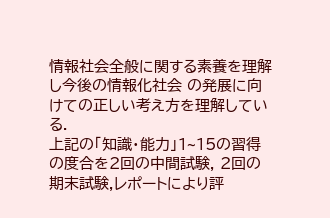情報社会全般に関する素養を理解し今後の情報化社会 の発展に向けての正しい考え方を理解している.
上記の「知識・能力」1∼15の習得の度合を2回の中間試験, 2回の期末試験,レポートにより評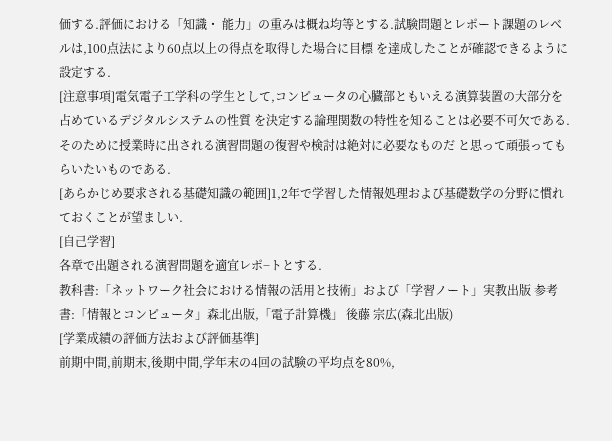価する.評価における「知識・ 能力」の重みは概ね均等とする.試験問題とレポート課題のレベ ルは,100点法により60点以上の得点を取得した場合に目標 を達成したことが確認できるように設定する.
[注意事項]電気電子工学科の学生として,コンピュータの心臓部ともいえる演算装置の大部分を占めているデジタルシステムの性質 を決定する論理関数の特性を知ることは必要不可欠である.そのために授業時に出される演習問題の復習や検討は絶対に必要なものだ と思って頑張ってもらいたいものである.
[あらかじめ要求される基礎知識の範囲]1,2年で学習した情報処理および基礎数学の分野に慣れておくことが望ましい.
[自己学習]
各章で出題される演習問題を適宜レポ−トとする.
教科書:「ネットワーク社会における情報の活用と技術」および「学習ノート」実教出版 参考書:「情報とコンピュータ」森北出版,「電子計算機」 後藤 宗広(森北出版)
[学業成績の評価方法および評価基準]
前期中間,前期末,後期中間,学年末の4回の試験の平均点を80%,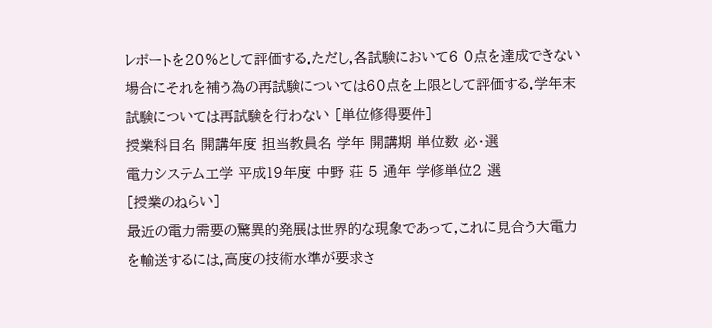レポートを20%として評価する.ただし,各試験において6 0点を達成できない場合にそれを補う為の再試験については60点を上限として評価する.学年末試験については再試験を行わない [単位修得要件]
授業科目名 開講年度 担当教員名 学年 開講期 単位数 必・選
電力システム工学 平成19年度 中野 荘 5 通年 学修単位2 選
[授業のねらい]
最近の電力需要の驚異的発展は世界的な現象であって,これに見合う大電力を輸送するには,高度の技術水準が要求さ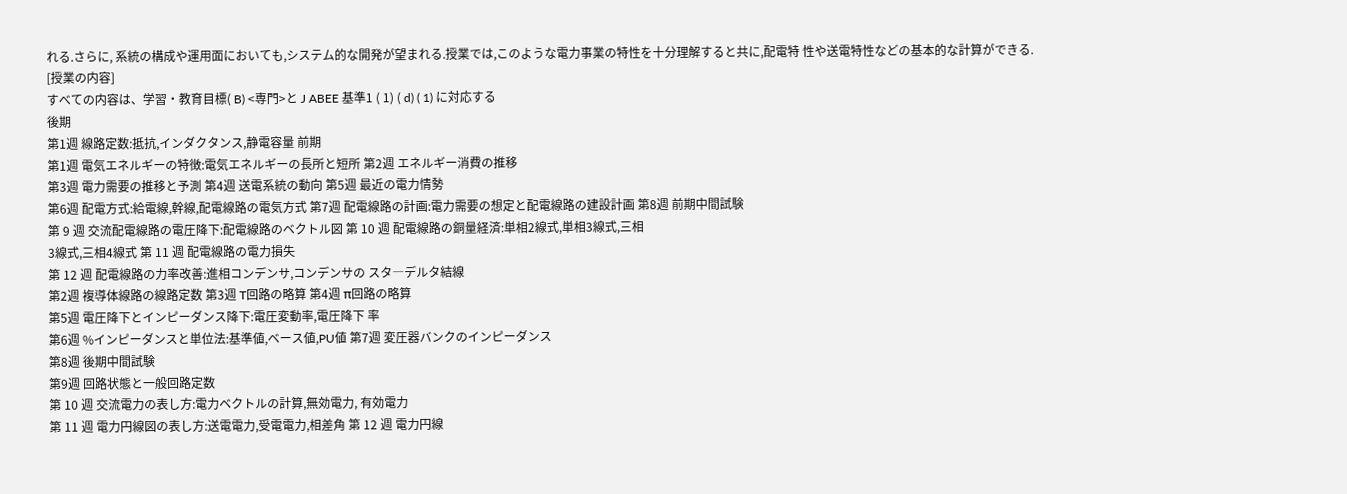れる.さらに, 系統の構成や運用面においても,システム的な開発が望まれる.授業では,このような電力事業の特性を十分理解すると共に,配電特 性や送電特性などの基本的な計算ができる.
[授業の内容]
すべての内容は、学習・教育目標( B) <専門>と J ABEE 基準1 ( 1) ( d) ( 1) に対応する
後期
第1週 線路定数:抵抗,インダクタンス,静電容量 前期
第1週 電気エネルギーの特徴:電気エネルギーの長所と短所 第2週 エネルギー消費の推移
第3週 電力需要の推移と予測 第4週 送電系統の動向 第5週 最近の電力情勢
第6週 配電方式:給電線,幹線,配電線路の電気方式 第7週 配電線路の計画:電力需要の想定と配電線路の建設計画 第8週 前期中間試験
第 9 週 交流配電線路の電圧降下:配電線路のベクトル図 第 10 週 配電線路の銅量経済:単相2線式,単相3線式,三相
3線式,三相4線式 第 11 週 配電線路の電力損失
第 12 週 配電線路の力率改善:進相コンデンサ,コンデンサの スタ―デルタ結線
第2週 複導体線路の線路定数 第3週 T回路の略算 第4週 π回路の略算
第5週 電圧降下とインピーダンス降下:電圧変動率,電圧降下 率
第6週 %インピーダンスと単位法:基準値,ベース値,PU値 第7週 変圧器バンクのインピーダンス
第8週 後期中間試験
第9週 回路状態と一般回路定数
第 10 週 交流電力の表し方:電力ベクトルの計算,無効電力, 有効電力
第 11 週 電力円線図の表し方:送電電力,受電電力,相差角 第 12 週 電力円線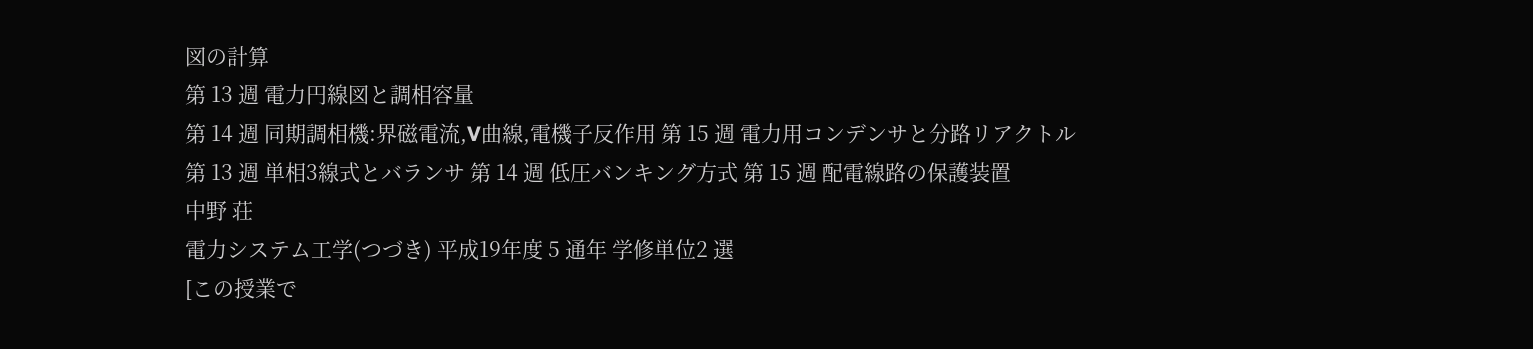図の計算
第 13 週 電力円線図と調相容量
第 14 週 同期調相機:界磁電流,V曲線,電機子反作用 第 15 週 電力用コンデンサと分路リアクトル
第 13 週 単相3線式とバランサ 第 14 週 低圧バンキング方式 第 15 週 配電線路の保護装置
中野 荘
電力システム工学(つづき) 平成19年度 5 通年 学修単位2 選
[この授業で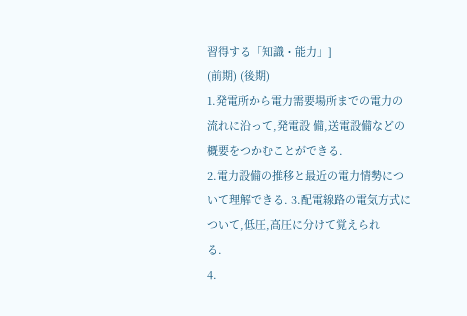習得する「知識・能力」]
(前期) (後期)
1.発電所から電力需要場所までの電力の流れに沿って,発電設 備,送電設備などの概要をつかむことができる.
2.電力設備の推移と最近の電力情勢について理解できる. 3.配電線路の電気方式について,低圧,高圧に分けて覚えられ
る.
4.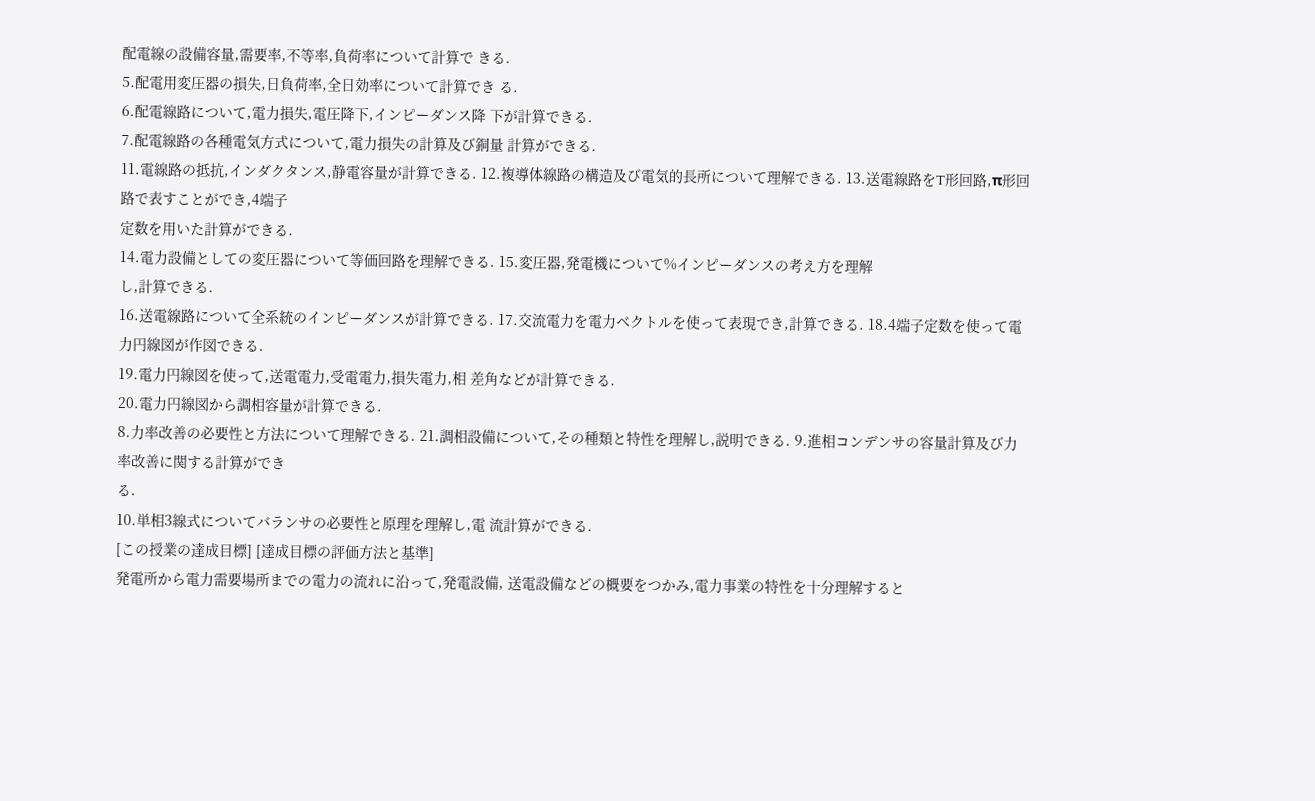配電線の設備容量,需要率,不等率,負荷率について計算で きる.
5.配電用変圧器の損失,日負荷率,全日効率について計算でき る.
6.配電線路について,電力損失,電圧降下,インピーダンス降 下が計算できる.
7.配電線路の各種電気方式について,電力損失の計算及び銅量 計算ができる.
11.電線路の抵抗,インダクタンス,静電容量が計算できる. 12.複導体線路の構造及び電気的長所について理解できる. 13.送電線路をT形回路,π形回路で表すことができ,4端子
定数を用いた計算ができる.
14.電力設備としての変圧器について等価回路を理解できる. 15.変圧器,発電機について%インピーダンスの考え方を理解
し,計算できる.
16.送電線路について全系統のインピーダンスが計算できる. 17.交流電力を電力ベクトルを使って表現でき,計算できる. 18.4端子定数を使って電力円線図が作図できる.
19.電力円線図を使って,送電電力,受電電力,損失電力,相 差角などが計算できる.
20.電力円線図から調相容量が計算できる.
8.力率改善の必要性と方法について理解できる. 21.調相設備について,その種類と特性を理解し,説明できる. 9.進相コンデンサの容量計算及び力率改善に関する計算ができ
る.
10.単相3線式についてバランサの必要性と原理を理解し,電 流計算ができる.
[この授業の達成目標] [達成目標の評価方法と基準]
発電所から電力需要場所までの電力の流れに沿って,発電設備, 送電設備などの概要をつかみ,電力事業の特性を十分理解すると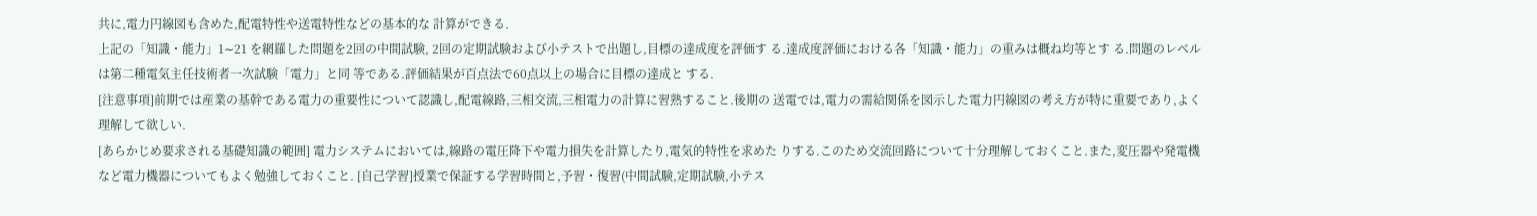共に,電力円線図も含めた,配電特性や送電特性などの基本的な 計算ができる.
上記の「知識・能力」1∼21 を網羅した問題を2回の中間試験, 2回の定期試験および小テストで出題し,目標の達成度を評価す る.達成度評価における各「知識・能力」の重みは概ね均等とす る.問題のレベルは第二種電気主任技術者一次試験「電力」と同 等である.評価結果が百点法で60点以上の場合に目標の達成と する.
[注意事項]前期では産業の基幹である電力の重要性について認識し,配電線路,三相交流,三相電力の計算に習熟すること.後期の 送電では,電力の需給関係を図示した電力円線図の考え方が特に重要であり,よく理解して欲しい.
[あらかじめ要求される基礎知識の範囲] 電力システムにおいては,線路の電圧降下や電力損失を計算したり,電気的特性を求めた りする.このため交流回路について十分理解しておくこと.また,変圧器や発電機など電力機器についてもよく勉強しておくこと. [自己学習]授業で保証する学習時間と,予習・復習(中間試験,定期試験,小テス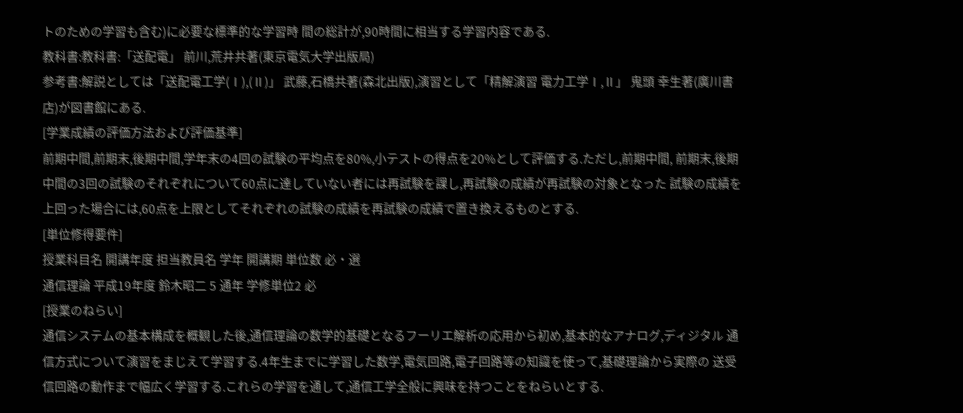トのための学習も含む)に必要な標準的な学習時 間の総計が,90時間に相当する学習内容である.
教科書:教科書:「送配電」 前川,荒井共著(東京電気大学出版局)
参考書:解説としては「送配電工学(Ⅰ),(Ⅱ)」 武藤,石橋共著(森北出版),演習として「精解演習 電力工学Ⅰ,Ⅱ」 鬼頭 幸生著(廣川書店)が図書館にある.
[学業成績の評価方法および評価基準]
前期中間,前期末,後期中間,学年末の4回の試験の平均点を80%,小テストの得点を20%として評価する.ただし,前期中間, 前期末,後期中間の3回の試験のそれぞれについて60点に達していない者には再試験を課し,再試験の成績が再試験の対象となった 試験の成績を上回った場合には,60点を上限としてそれぞれの試験の成績を再試験の成績で置き換えるものとする.
[単位修得要件]
授業科目名 開講年度 担当教員名 学年 開講期 単位数 必・選
通信理論 平成19年度 鈴木昭二 5 通年 学修単位2 必
[授業のねらい]
通信システムの基本構成を概観した後,通信理論の数学的基礎となるフーリエ解析の応用から初め,基本的なアナログ,ディジタル 通信方式について演習をまじえて学習する.4年生までに学習した数学,電気回路,電子回路等の知識を使って,基礎理論から実際の 送受信回路の動作まで幅広く学習する.これらの学習を通して,通信工学全般に興味を持つことをねらいとする.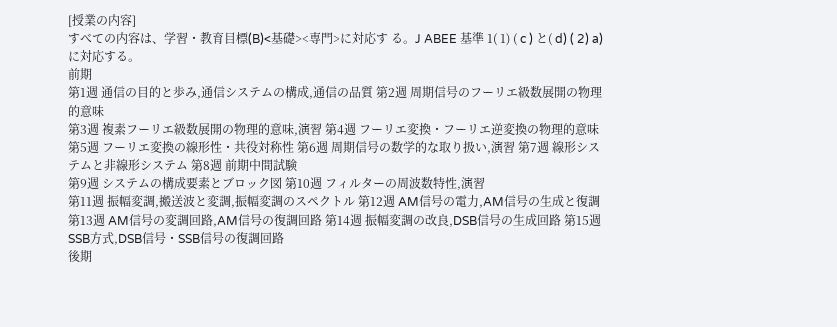[授業の内容]
すべての内容は、学習・教育目標(B)<基礎><専門>に対応す る。J ABEE 基準 1( 1) ( c ) と( d) ( 2) a) に対応する。
前期
第1週 通信の目的と歩み,通信システムの構成,通信の品質 第2週 周期信号のフーリエ級数展開の物理的意味
第3週 複素フーリエ級数展開の物理的意味,演習 第4週 フーリエ変換・フーリエ逆変換の物理的意味 第5週 フーリエ変換の線形性・共役対称性 第6週 周期信号の数学的な取り扱い,演習 第7週 線形システムと非線形システム 第8週 前期中間試験
第9週 システムの構成要素とブロック図 第10週 フィルターの周波数特性,演習
第11週 振幅変調,搬送波と変調,振幅変調のスペクトル 第12週 AM信号の電力,AM信号の生成と復調 第13週 AM信号の変調回路,AM信号の復調回路 第14週 振幅変調の改良,DSB信号の生成回路 第15週 SSB方式,DSB信号・SSB信号の復調回路
後期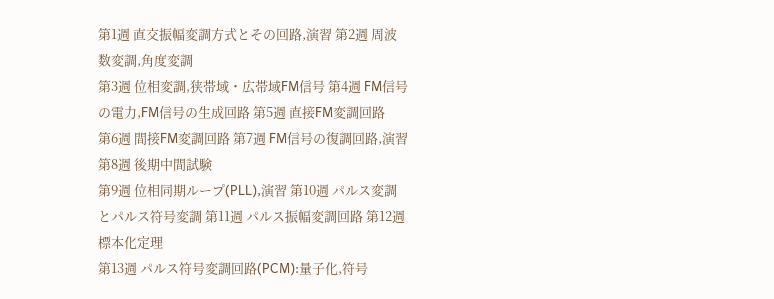第1週 直交振幅変調方式とその回路,演習 第2週 周波数変調,角度変調
第3週 位相変調,狭帯域・広帯域FM信号 第4週 FM信号の電力,FM信号の生成回路 第5週 直接FM変調回路
第6週 間接FM変調回路 第7週 FM信号の復調回路,演習 第8週 後期中間試験
第9週 位相同期ループ(PLL),演習 第10週 パルス変調とパルス符号変調 第11週 パルス振幅変調回路 第12週 標本化定理
第13週 パルス符号変調回路(PCM):量子化,符号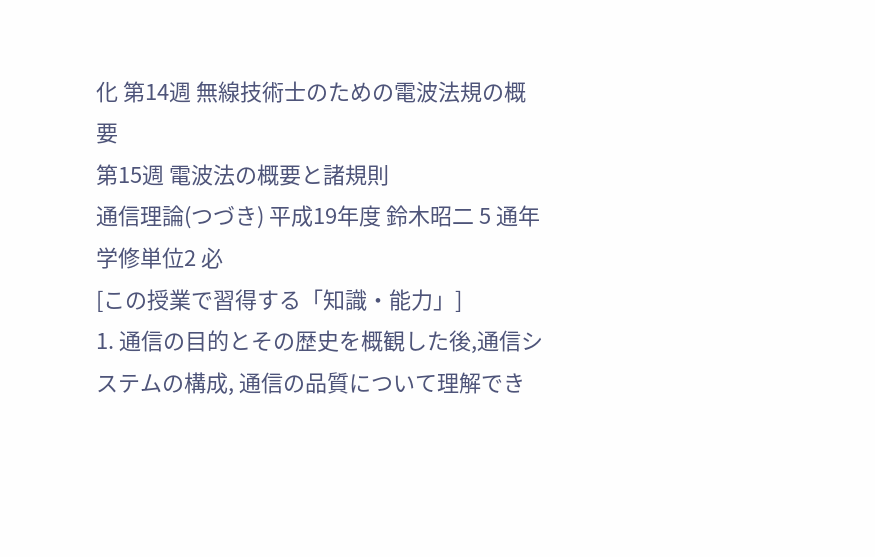化 第14週 無線技術士のための電波法規の概要
第15週 電波法の概要と諸規則
通信理論(つづき) 平成19年度 鈴木昭二 5 通年 学修単位2 必
[この授業で習得する「知識・能力」]
1. 通信の目的とその歴史を概観した後,通信システムの構成, 通信の品質について理解でき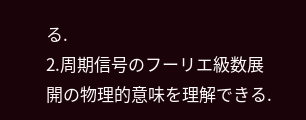る.
2.周期信号のフーリエ級数展開の物理的意味を理解できる.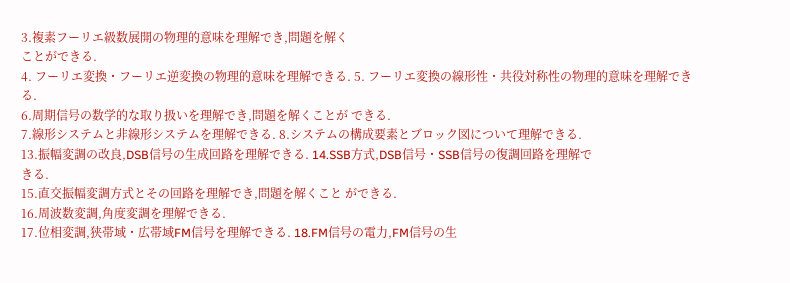3.複素フーリエ級数展開の物理的意味を理解でき,問題を解く
ことができる.
4. フーリエ変換・フーリエ逆変換の物理的意味を理解できる. 5. フーリエ変換の線形性・共役対称性の物理的意味を理解でき
る.
6.周期信号の数学的な取り扱いを理解でき,問題を解くことが できる.
7.線形システムと非線形システムを理解できる. 8.システムの構成要素とブロック図について理解できる.
13.振幅変調の改良,DSB信号の生成回路を理解できる. 14.SSB方式,DSB信号・SSB信号の復調回路を理解で
きる.
15.直交振幅変調方式とその回路を理解でき,問題を解くこと ができる.
16.周波数変調,角度変調を理解できる.
17.位相変調,狭帯域・広帯域FM信号を理解できる. 18.FM信号の電力,FM信号の生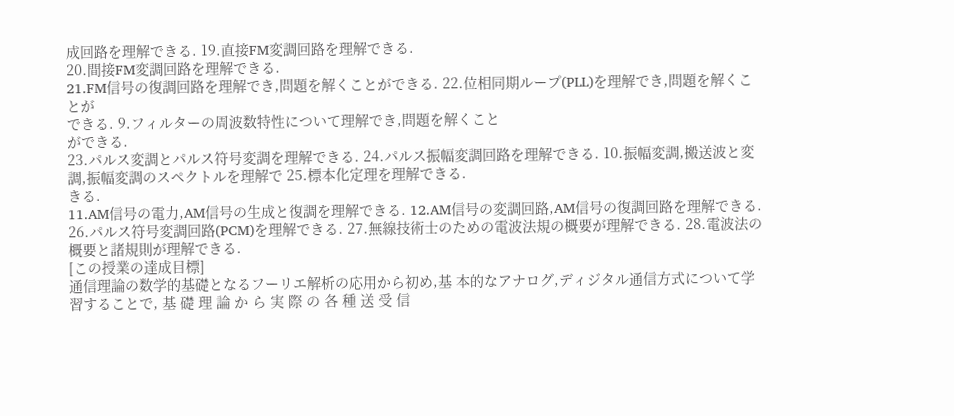成回路を理解できる. 19.直接FM変調回路を理解できる.
20.間接FM変調回路を理解できる.
21.FM信号の復調回路を理解でき,問題を解くことができる. 22.位相同期ループ(PLL)を理解でき,問題を解くことが
できる. 9.フィルターの周波数特性について理解でき,問題を解くこと
ができる.
23.パルス変調とパルス符号変調を理解できる. 24.パルス振幅変調回路を理解できる. 10.振幅変調,搬送波と変調,振幅変調のスペクトルを理解で 25.標本化定理を理解できる.
きる.
11.AM信号の電力,AM信号の生成と復調を理解できる. 12.AM信号の変調回路,AM信号の復調回路を理解できる.
26.パルス符号変調回路(PCM)を理解できる. 27.無線技術士のための電波法規の概要が理解できる. 28.電波法の概要と諸規則が理解できる.
[この授業の達成目標]
通信理論の数学的基礎となるフーリエ解析の応用から初め,基 本的なアナログ,ディジタル通信方式について学習することで, 基 礎 理 論 か ら 実 際 の 各 種 送 受 信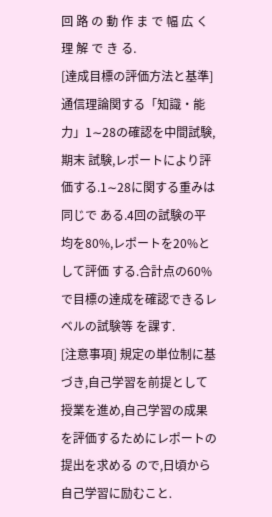回 路 の 動 作 ま で 幅 広 く 理 解 で き る.
[達成目標の評価方法と基準]
通信理論関する「知識・能力」1∼28の確認を中間試験,期末 試験,レポートにより評価する.1∼28に関する重みは同じで ある.4回の試験の平均を80%,レポートを20%として評価 する.合計点の60%で目標の達成を確認できるレベルの試験等 を課す.
[注意事項] 規定の単位制に基づき,自己学習を前提として授業を進め,自己学習の成果を評価するためにレポートの提出を求める ので,日頃から自己学習に励むこと.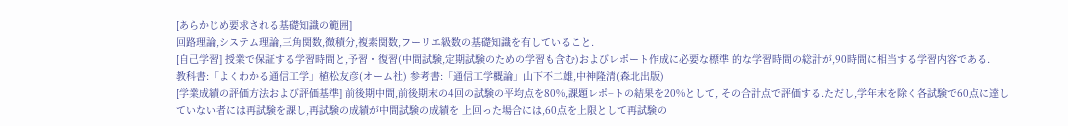[あらかじめ要求される基礎知識の範囲]
回路理論,システム理論,三角関数,微積分,複素関数,フーリエ級数の基礎知識を有していること.
[自己学習] 授業で保証する学習時間と,予習・復習(中間試験,定期試験のための学習も含む)およびレポート作成に必要な標準 的な学習時間の総計が,90時間に相当する学習内容である.
教科書:「よくわかる通信工学」植松友彦(オーム社) 参考書:「通信工学概論」山下不二雄,中神隆清(森北出版)
[学業成績の評価方法および評価基準] 前後期中間,前後期末の4回の試験の平均点を80%,課題レポ−トの結果を20%として, その合計点で評価する.ただし,学年末を除く各試験で60点に達していない者には再試験を課し,再試験の成績が中間試験の成績を 上回った場合には,60点を上限として再試験の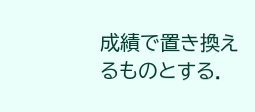成績で置き換えるものとする.